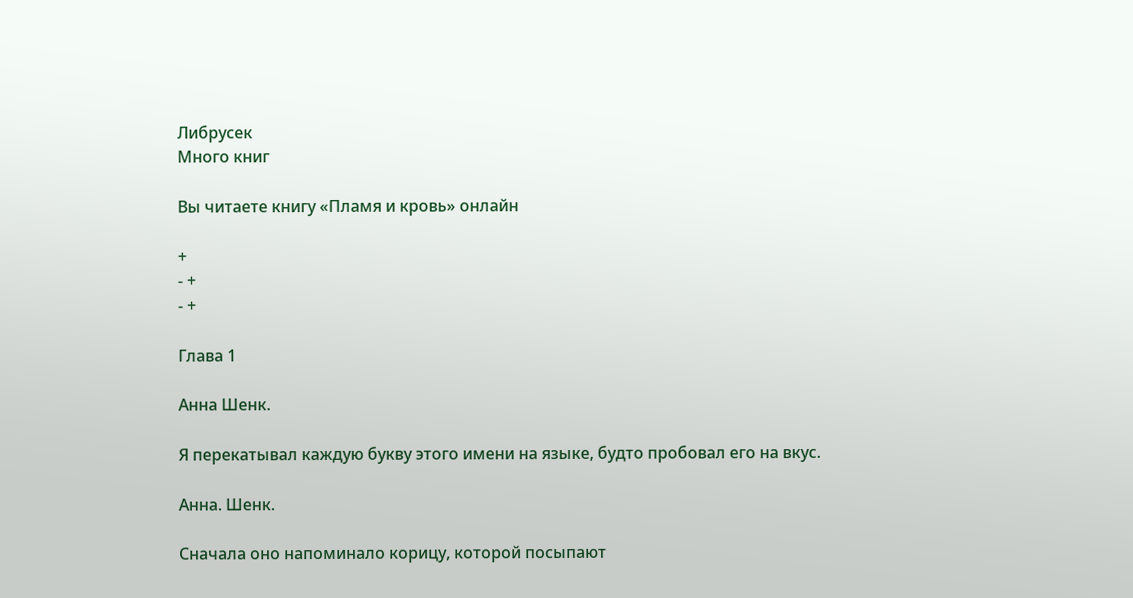Либрусек
Много книг

Вы читаете книгу «Пламя и кровь» онлайн

+
- +
- +

Глава 1

Анна Шенк.

Я перекатывал каждую букву этого имени на языке, будто пробовал его на вкус.

Анна. Шенк.

Сначала оно напоминало корицу, которой посыпают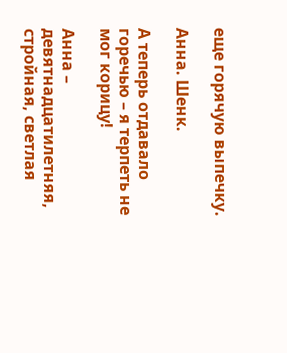еще горячую выпечку.

Анна. Шенк.

А теперь отдавало горечью – я терпеть не мог корицу!

Анна – девятнадцатилетняя, стройная, светлая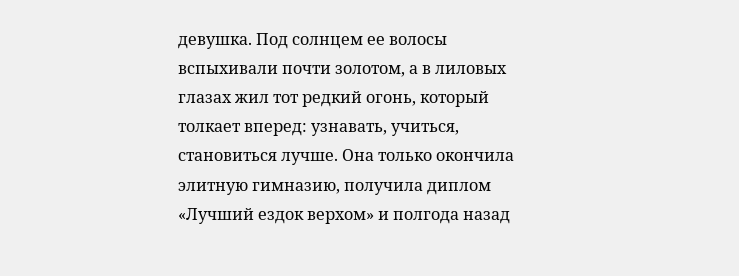девушка. Под солнцем ее волосы вспыхивали почти золотом, а в лиловых глазах жил тот редкий огонь, который толкает вперед: узнавать, учиться, становиться лучше. Она только окончила элитную гимназию, получила диплом «Лучший ездок верхом» и полгода назад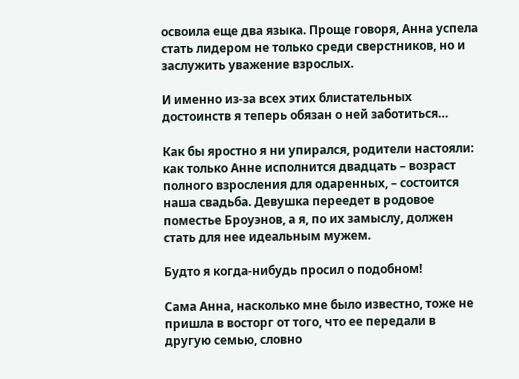освоила еще два языка. Проще говоря, Анна успела стать лидером не только среди сверстников, но и заслужить уважение взрослых.

И именно из-за всех этих блистательных достоинств я теперь обязан о ней заботиться…

Как бы яростно я ни упирался, родители настояли: как только Анне исполнится двадцать – возраст полного взросления для одаренных, – состоится наша свадьба. Девушка переедет в родовое поместье Броуэнов, а я, по их замыслу, должен стать для нее идеальным мужем.

Будто я когда-нибудь просил о подобном!

Сама Анна, насколько мне было известно, тоже не пришла в восторг от того, что ее передали в другую семью, словно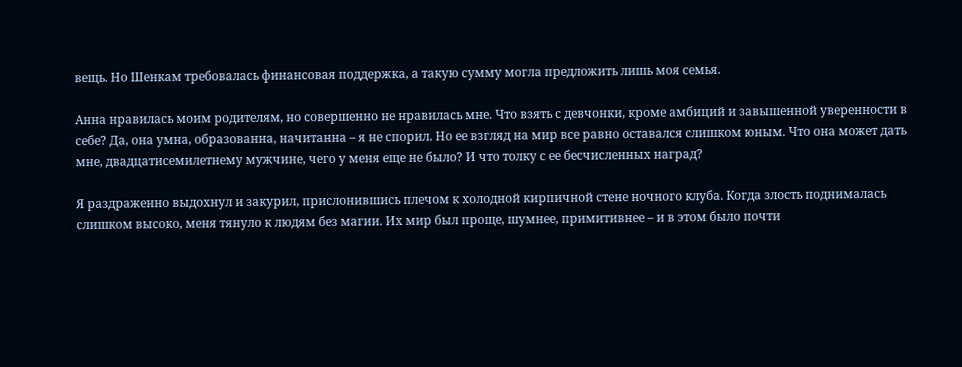вещь. Но Шенкам требовалась финансовая поддержка, а такую сумму могла предложить лишь моя семья.

Анна нравилась моим родителям, но совершенно не нравилась мне. Что взять с девчонки, кроме амбиций и завышенной уверенности в себе? Да, она умна, образованна, начитанна – я не спорил. Но ее взгляд на мир все равно оставался слишком юным. Что она может дать мне, двадцатисемилетнему мужчине, чего у меня еще не было? И что толку с ее бесчисленных наград?

Я раздраженно выдохнул и закурил, прислонившись плечом к холодной кирпичной стене ночного клуба. Когда злость поднималась слишком высоко, меня тянуло к людям без магии. Их мир был проще, шумнее, примитивнее – и в этом было почти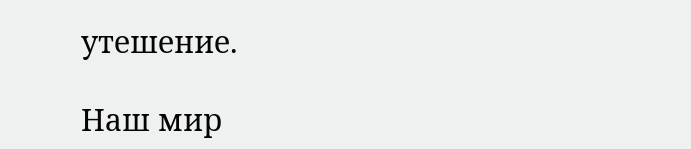утешение.

Наш мир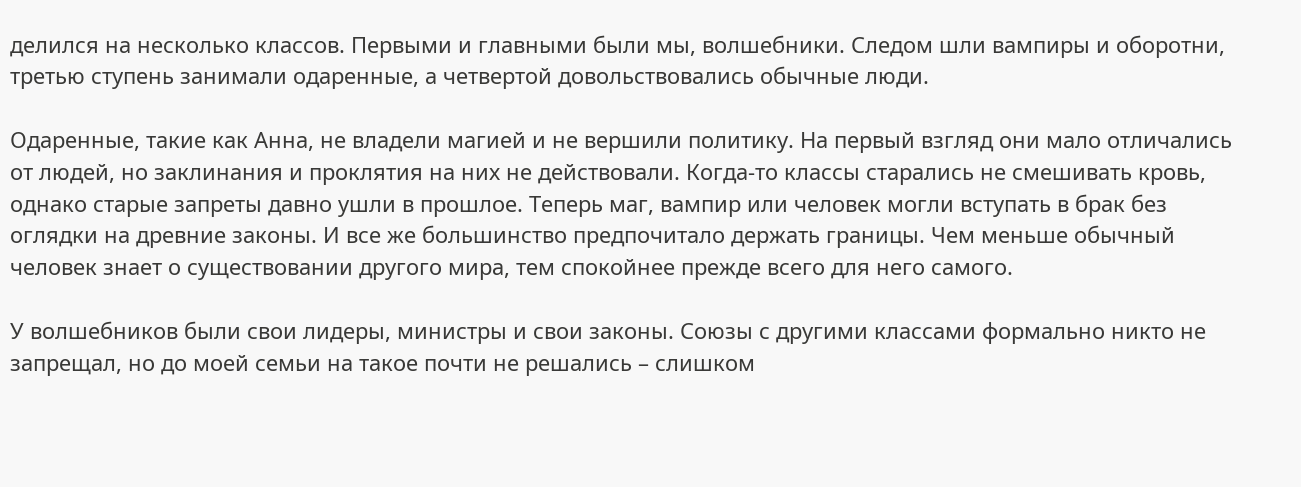делился на несколько классов. Первыми и главными были мы, волшебники. Следом шли вампиры и оборотни, третью ступень занимали одаренные, а четвертой довольствовались обычные люди.

Одаренные, такие как Анна, не владели магией и не вершили политику. На первый взгляд они мало отличались от людей, но заклинания и проклятия на них не действовали. Когда-то классы старались не смешивать кровь, однако старые запреты давно ушли в прошлое. Теперь маг, вампир или человек могли вступать в брак без оглядки на древние законы. И все же большинство предпочитало держать границы. Чем меньше обычный человек знает о существовании другого мира, тем спокойнее прежде всего для него самого.

У волшебников были свои лидеры, министры и свои законы. Союзы с другими классами формально никто не запрещал, но до моей семьи на такое почти не решались – слишком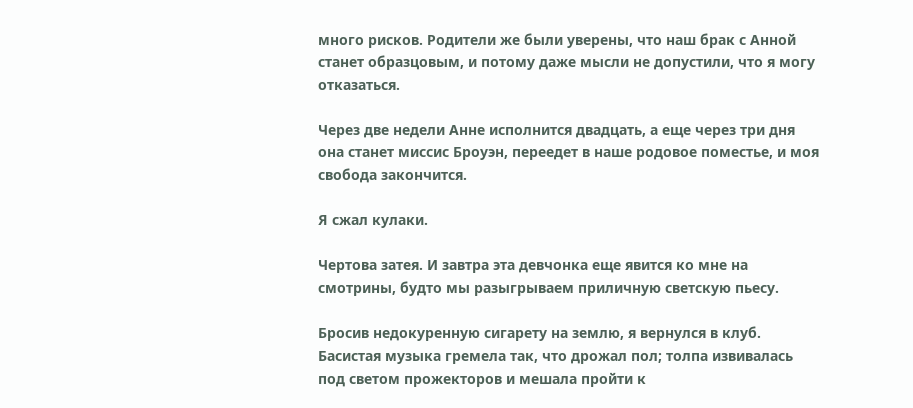много рисков. Родители же были уверены, что наш брак с Анной станет образцовым, и потому даже мысли не допустили, что я могу отказаться.

Через две недели Анне исполнится двадцать, а еще через три дня она станет миссис Броуэн, переедет в наше родовое поместье, и моя свобода закончится.

Я сжал кулаки.

Чертова затея. И завтра эта девчонка еще явится ко мне на смотрины, будто мы разыгрываем приличную светскую пьесу.

Бросив недокуренную сигарету на землю, я вернулся в клуб. Басистая музыка гремела так, что дрожал пол; толпа извивалась под светом прожекторов и мешала пройти к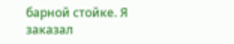барной стойке. Я заказал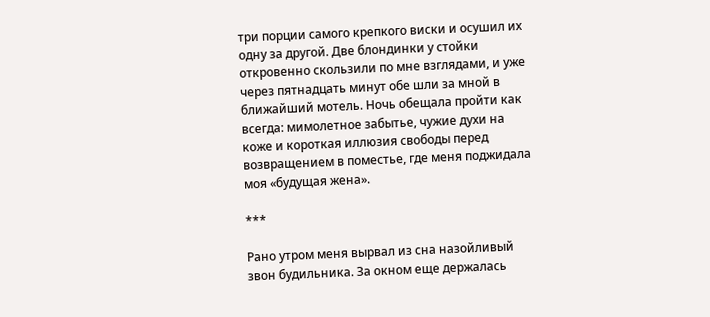три порции самого крепкого виски и осушил их одну за другой. Две блондинки у стойки откровенно скользили по мне взглядами, и уже через пятнадцать минут обе шли за мной в ближайший мотель. Ночь обещала пройти как всегда: мимолетное забытье, чужие духи на коже и короткая иллюзия свободы перед возвращением в поместье, где меня поджидала моя «будущая жена».

***

Рано утром меня вырвал из сна назойливый звон будильника. За окном еще держалась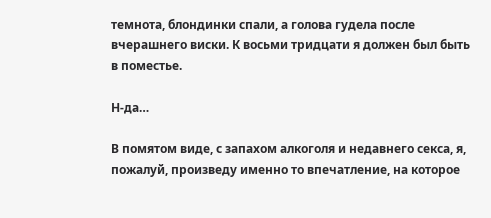темнота, блондинки спали, а голова гудела после вчерашнего виски. К восьми тридцати я должен был быть в поместье.

Н-да…

В помятом виде, с запахом алкоголя и недавнего секса, я, пожалуй, произведу именно то впечатление, на которое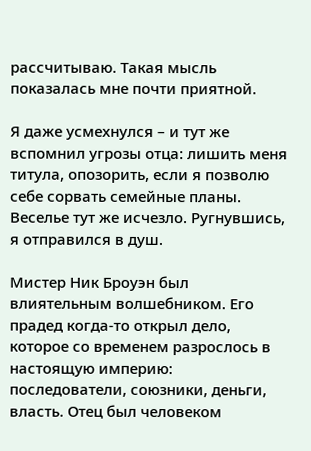рассчитываю. Такая мысль показалась мне почти приятной.

Я даже усмехнулся – и тут же вспомнил угрозы отца: лишить меня титула, опозорить, если я позволю себе сорвать семейные планы. Веселье тут же исчезло. Ругнувшись, я отправился в душ.

Мистер Ник Броуэн был влиятельным волшебником. Его прадед когда-то открыл дело, которое со временем разрослось в настоящую империю: последователи, союзники, деньги, власть. Отец был человеком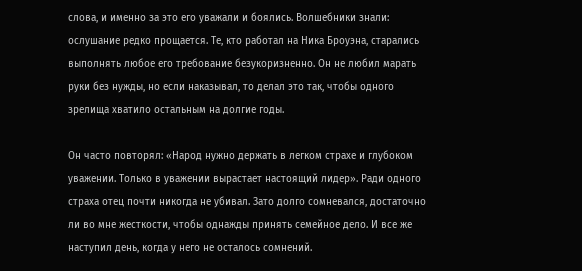слова, и именно за это его уважали и боялись. Волшебники знали: ослушание редко прощается. Те, кто работал на Ника Броуэна, старались выполнять любое его требование безукоризненно. Он не любил марать руки без нужды, но если наказывал, то делал это так, чтобы одного зрелища хватило остальным на долгие годы.

Он часто повторял: «Народ нужно держать в легком страхе и глубоком уважении. Только в уважении вырастает настоящий лидер». Ради одного страха отец почти никогда не убивал. Зато долго сомневался, достаточно ли во мне жесткости, чтобы однажды принять семейное дело. И все же наступил день, когда у него не осталось сомнений.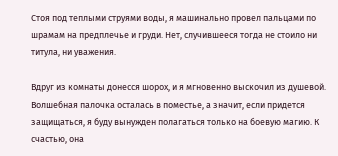Стоя под теплыми струями воды, я машинально провел пальцами по шрамам на предплечье и груди. Нет, случившееся тогда не стоило ни титула, ни уважения.

Вдруг из комнаты донесся шорох, и я мгновенно выскочил из душевой. Волшебная палочка осталась в поместье, а значит, если придется защищаться, я буду вынужден полагаться только на боевую магию. К счастью, она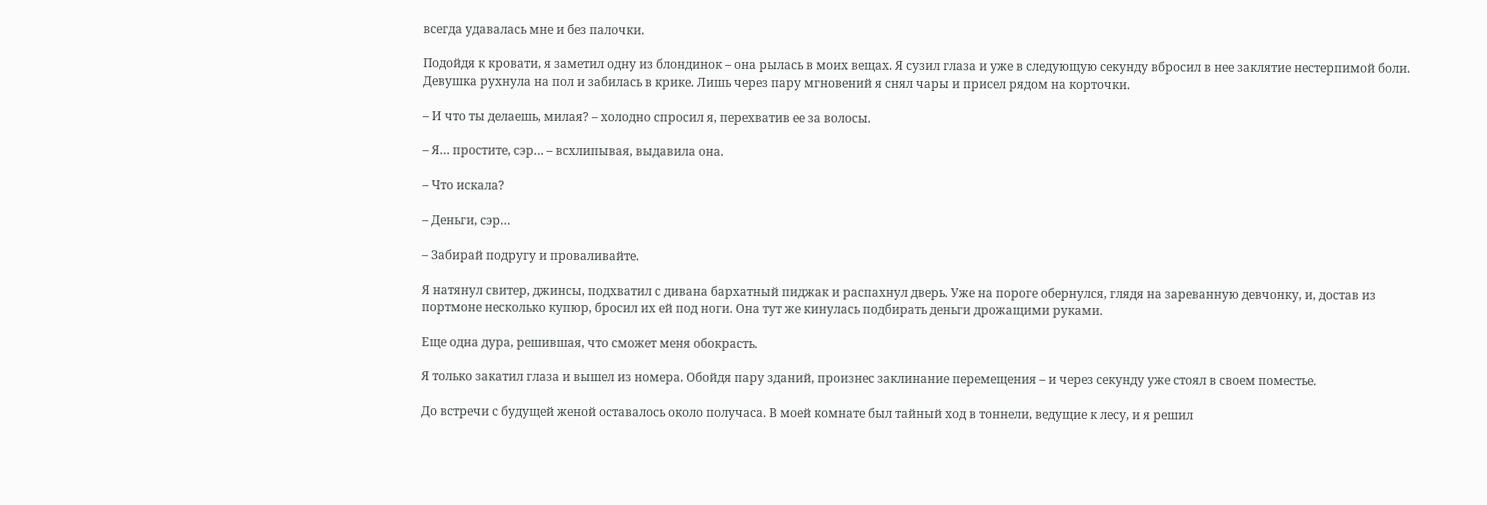всегда удавалась мне и без палочки.

Подойдя к кровати, я заметил одну из блондинок – она рылась в моих вещах. Я сузил глаза и уже в следующую секунду вбросил в нее заклятие нестерпимой боли. Девушка рухнула на пол и забилась в крике. Лишь через пару мгновений я снял чары и присел рядом на корточки.

– И что ты делаешь, милая? – холодно спросил я, перехватив ее за волосы.

– Я… простите, сэр… – всхлипывая, выдавила она.

– Что искала?

– Деньги, сэр…

– Забирай подругу и проваливайте.

Я натянул свитер, джинсы, подхватил с дивана бархатный пиджак и распахнул дверь. Уже на пороге обернулся, глядя на зареванную девчонку, и, достав из портмоне несколько купюр, бросил их ей под ноги. Она тут же кинулась подбирать деньги дрожащими руками.

Еще одна дура, решившая, что сможет меня обокрасть.

Я только закатил глаза и вышел из номера. Обойдя пару зданий, произнес заклинание перемещения – и через секунду уже стоял в своем поместье.

До встречи с будущей женой оставалось около получаса. В моей комнате был тайный ход в тоннели, ведущие к лесу, и я решил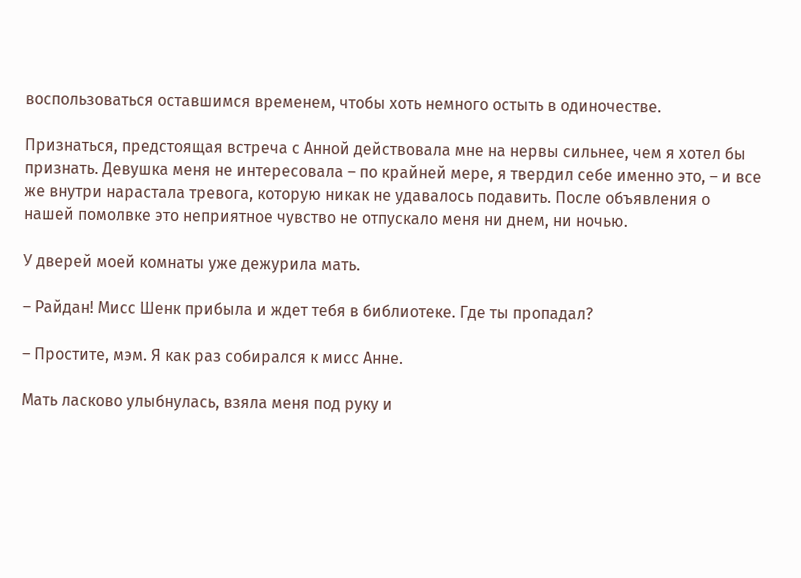воспользоваться оставшимся временем, чтобы хоть немного остыть в одиночестве.

Признаться, предстоящая встреча с Анной действовала мне на нервы сильнее, чем я хотел бы признать. Девушка меня не интересовала – по крайней мере, я твердил себе именно это, – и все же внутри нарастала тревога, которую никак не удавалось подавить. После объявления о нашей помолвке это неприятное чувство не отпускало меня ни днем, ни ночью.

У дверей моей комнаты уже дежурила мать.

– Райдан! Мисс Шенк прибыла и ждет тебя в библиотеке. Где ты пропадал?

– Простите, мэм. Я как раз собирался к мисс Анне.

Мать ласково улыбнулась, взяла меня под руку и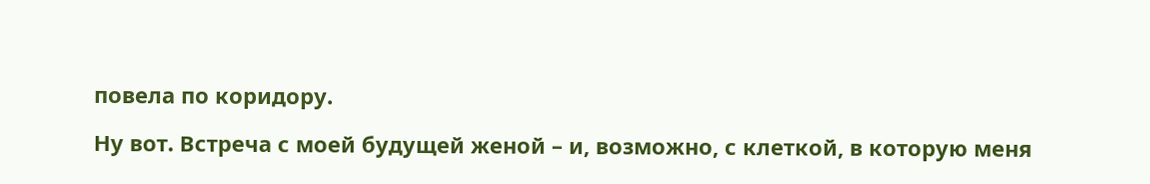повела по коридору.

Ну вот. Встреча с моей будущей женой – и, возможно, с клеткой, в которую меня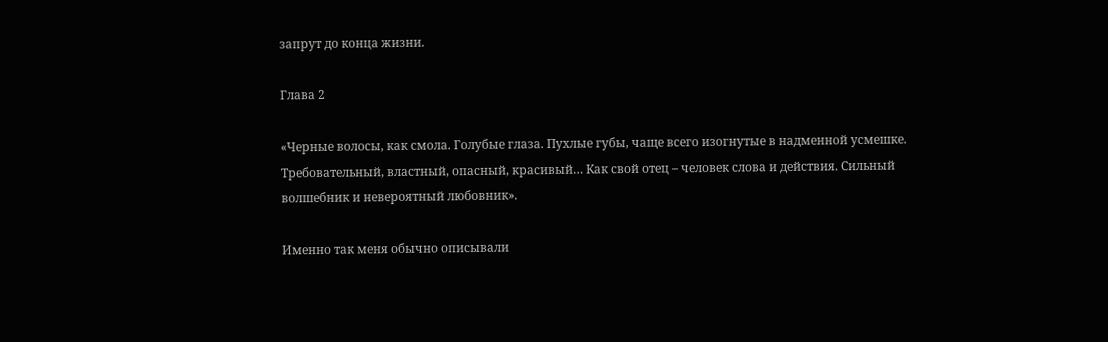запрут до конца жизни.

Глава 2

«Черные волосы, как смола. Голубые глаза. Пухлые губы, чаще всего изогнутые в надменной усмешке. Требовательный, властный, опасный, красивый… Как свой отец – человек слова и действия. Сильный волшебник и невероятный любовник».

Именно так меня обычно описывали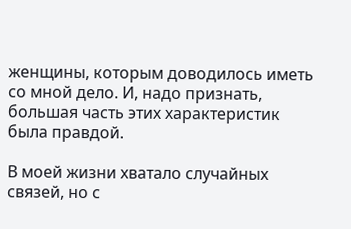женщины, которым доводилось иметь со мной дело. И, надо признать, большая часть этих характеристик была правдой.

В моей жизни хватало случайных связей, но с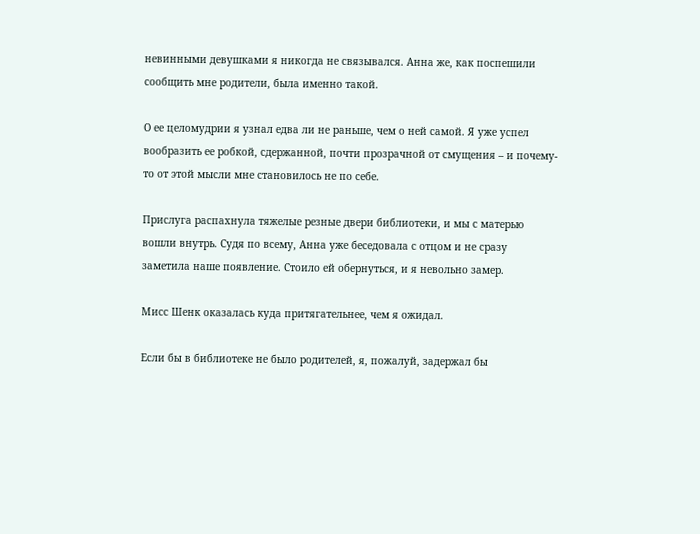невинными девушками я никогда не связывался. Анна же, как поспешили сообщить мне родители, была именно такой.

О ее целомудрии я узнал едва ли не раньше, чем о ней самой. Я уже успел вообразить ее робкой, сдержанной, почти прозрачной от смущения – и почему-то от этой мысли мне становилось не по себе.

Прислуга распахнула тяжелые резные двери библиотеки, и мы с матерью вошли внутрь. Судя по всему, Анна уже беседовала с отцом и не сразу заметила наше появление. Стоило ей обернуться, и я невольно замер.

Мисс Шенк оказалась куда притягательнее, чем я ожидал.

Если бы в библиотеке не было родителей, я, пожалуй, задержал бы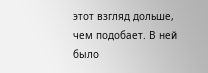этот взгляд дольше, чем подобает. В ней было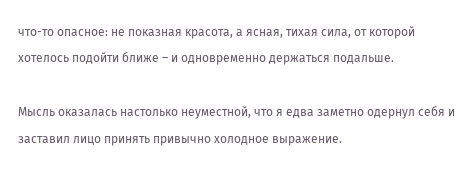что-то опасное: не показная красота, а ясная, тихая сила, от которой хотелось подойти ближе – и одновременно держаться подальше.

Мысль оказалась настолько неуместной, что я едва заметно одернул себя и заставил лицо принять привычно холодное выражение.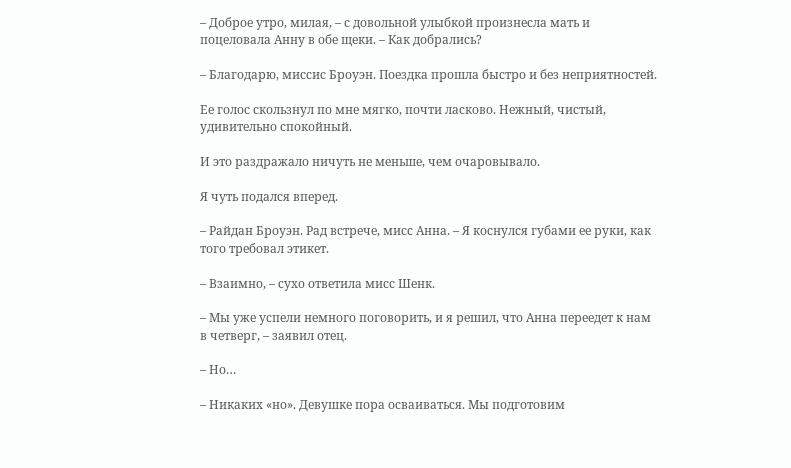– Доброе утро, милая, – с довольной улыбкой произнесла мать и поцеловала Анну в обе щеки. – Как добрались?

– Благодарю, миссис Броуэн. Поездка прошла быстро и без неприятностей.

Ее голос скользнул по мне мягко, почти ласково. Нежный, чистый, удивительно спокойный.

И это раздражало ничуть не меньше, чем очаровывало.

Я чуть подался вперед.

– Райдан Броуэн. Рад встрече, мисс Анна. – Я коснулся губами ее руки, как того требовал этикет.

– Взаимно, – сухо ответила мисс Шенк.

– Мы уже успели немного поговорить, и я решил, что Анна переедет к нам в четверг, – заявил отец.

– Но…

– Никаких «но». Девушке пора осваиваться. Мы подготовим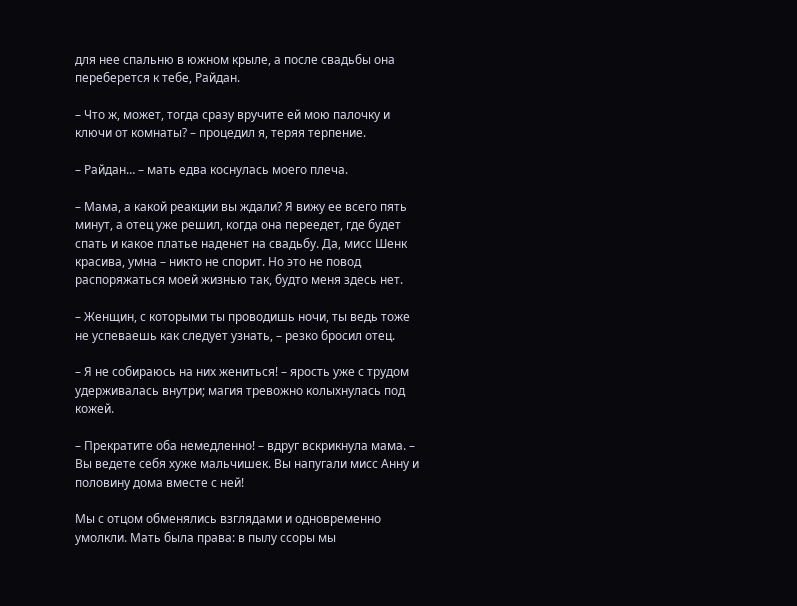для нее спальню в южном крыле, а после свадьбы она переберется к тебе, Райдан.

– Что ж, может, тогда сразу вручите ей мою палочку и ключи от комнаты? – процедил я, теряя терпение.

– Райдан… – мать едва коснулась моего плеча.

– Мама, а какой реакции вы ждали? Я вижу ее всего пять минут, а отец уже решил, когда она переедет, где будет спать и какое платье наденет на свадьбу. Да, мисс Шенк красива, умна – никто не спорит. Но это не повод распоряжаться моей жизнью так, будто меня здесь нет.

– Женщин, с которыми ты проводишь ночи, ты ведь тоже не успеваешь как следует узнать, – резко бросил отец.

– Я не собираюсь на них жениться! – ярость уже с трудом удерживалась внутри; магия тревожно колыхнулась под кожей.

– Прекратите оба немедленно! – вдруг вскрикнула мама. – Вы ведете себя хуже мальчишек. Вы напугали мисс Анну и половину дома вместе с ней!

Мы с отцом обменялись взглядами и одновременно умолкли. Мать была права: в пылу ссоры мы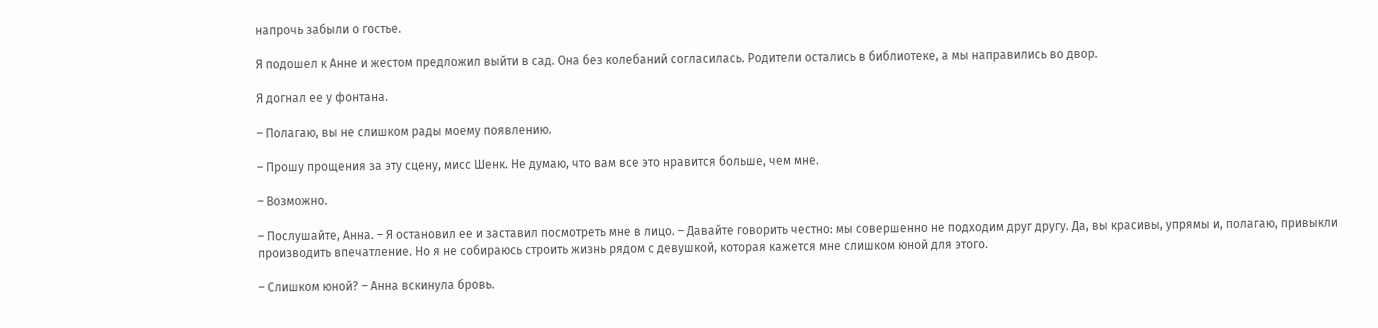напрочь забыли о гостье.

Я подошел к Анне и жестом предложил выйти в сад. Она без колебаний согласилась. Родители остались в библиотеке, а мы направились во двор.

Я догнал ее у фонтана.

– Полагаю, вы не слишком рады моему появлению.

– Прошу прощения за эту сцену, мисс Шенк. Не думаю, что вам все это нравится больше, чем мне.

– Возможно.

– Послушайте, Анна. – Я остановил ее и заставил посмотреть мне в лицо. – Давайте говорить честно: мы совершенно не подходим друг другу. Да, вы красивы, упрямы и, полагаю, привыкли производить впечатление. Но я не собираюсь строить жизнь рядом с девушкой, которая кажется мне слишком юной для этого.

– Слишком юной? – Анна вскинула бровь.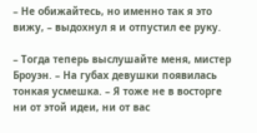– Не обижайтесь, но именно так я это вижу, – выдохнул я и отпустил ее руку.

– Тогда теперь выслушайте меня, мистер Броуэн. – На губах девушки появилась тонкая усмешка. – Я тоже не в восторге ни от этой идеи, ни от вас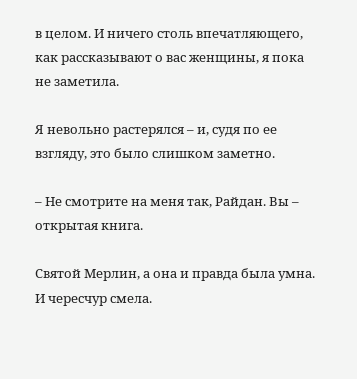в целом. И ничего столь впечатляющего, как рассказывают о вас женщины, я пока не заметила.

Я невольно растерялся – и, судя по ее взгляду, это было слишком заметно.

– Не смотрите на меня так, Райдан. Вы – открытая книга.

Святой Мерлин, а она и правда была умна. И чересчур смела.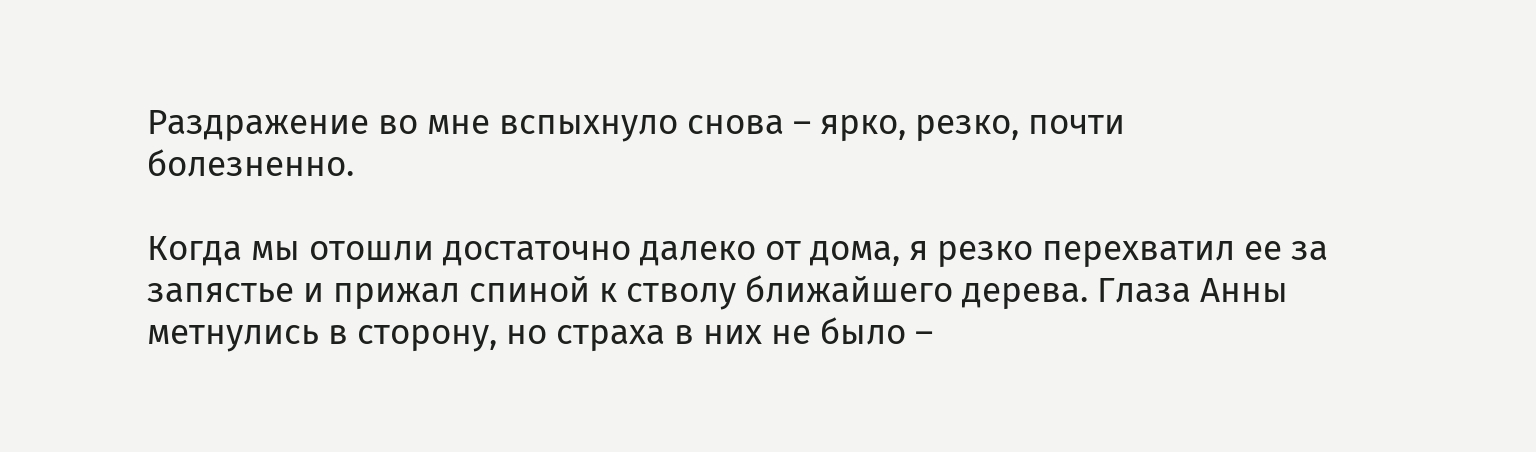Раздражение во мне вспыхнуло снова – ярко, резко, почти болезненно.

Когда мы отошли достаточно далеко от дома, я резко перехватил ее за запястье и прижал спиной к стволу ближайшего дерева. Глаза Анны метнулись в сторону, но страха в них не было –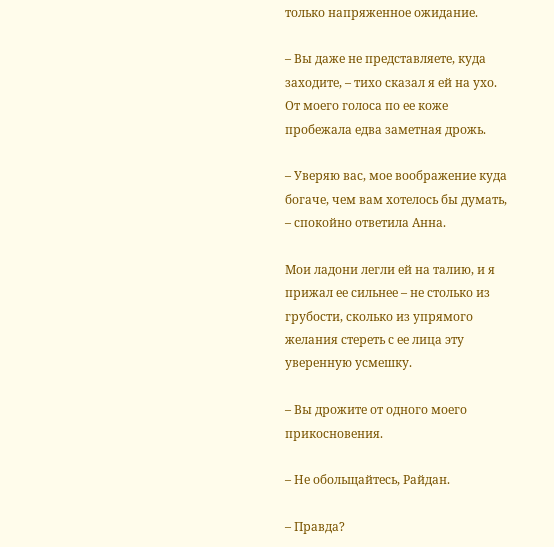только напряженное ожидание.

– Вы даже не представляете, куда заходите, – тихо сказал я ей на ухо. От моего голоса по ее коже пробежала едва заметная дрожь.

– Уверяю вас, мое воображение куда богаче, чем вам хотелось бы думать, – спокойно ответила Анна.

Мои ладони легли ей на талию, и я прижал ее сильнее – не столько из грубости, сколько из упрямого желания стереть с ее лица эту уверенную усмешку.

– Вы дрожите от одного моего прикосновения.

– Не обольщайтесь, Райдан.

– Правда?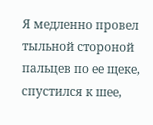Я медленно провел тыльной стороной пальцев по ее щеке, спустился к шее,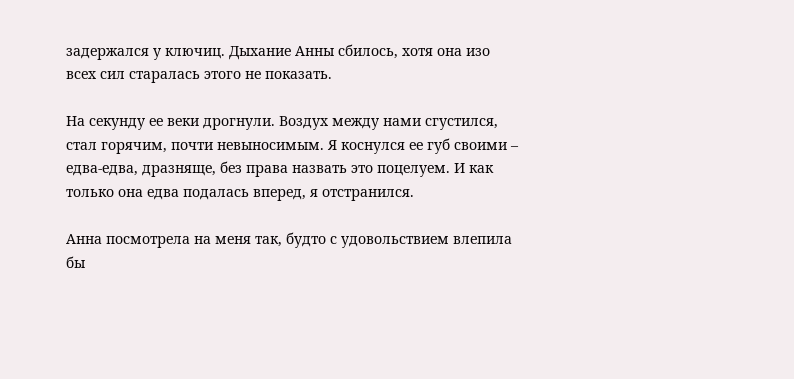задержался у ключиц. Дыхание Анны сбилось, хотя она изо всех сил старалась этого не показать.

На секунду ее веки дрогнули. Воздух между нами сгустился, стал горячим, почти невыносимым. Я коснулся ее губ своими – едва-едва, дразняще, без права назвать это поцелуем. И как только она едва подалась вперед, я отстранился.

Анна посмотрела на меня так, будто с удовольствием влепила бы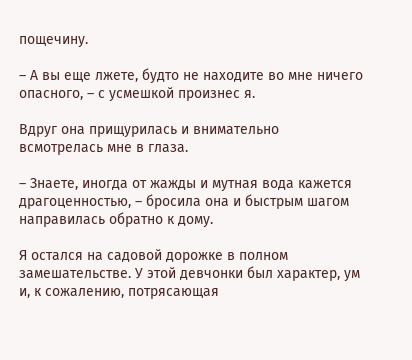пощечину.

– А вы еще лжете, будто не находите во мне ничего опасного, – с усмешкой произнес я.

Вдруг она прищурилась и внимательно всмотрелась мне в глаза.

– Знаете, иногда от жажды и мутная вода кажется драгоценностью, – бросила она и быстрым шагом направилась обратно к дому.

Я остался на садовой дорожке в полном замешательстве. У этой девчонки был характер, ум и, к сожалению, потрясающая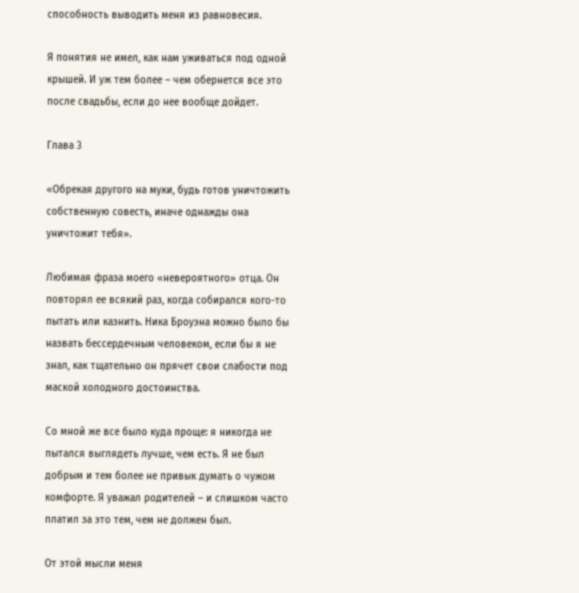способность выводить меня из равновесия.

Я понятия не имел, как нам уживаться под одной крышей. И уж тем более – чем обернется все это после свадьбы, если до нее вообще дойдет.

Глава 3

«Обрекая другого на муки, будь готов уничтожить собственную совесть, иначе однажды она уничтожит тебя».

Любимая фраза моего «невероятного» отца. Он повторял ее всякий раз, когда собирался кого-то пытать или казнить. Ника Броуэна можно было бы назвать бессердечным человеком, если бы я не знал, как тщательно он прячет свои слабости под маской холодного достоинства.

Со мной же все было куда проще: я никогда не пытался выглядеть лучше, чем есть. Я не был добрым и тем более не привык думать о чужом комфорте. Я уважал родителей – и слишком часто платил за это тем, чем не должен был.

От этой мысли меня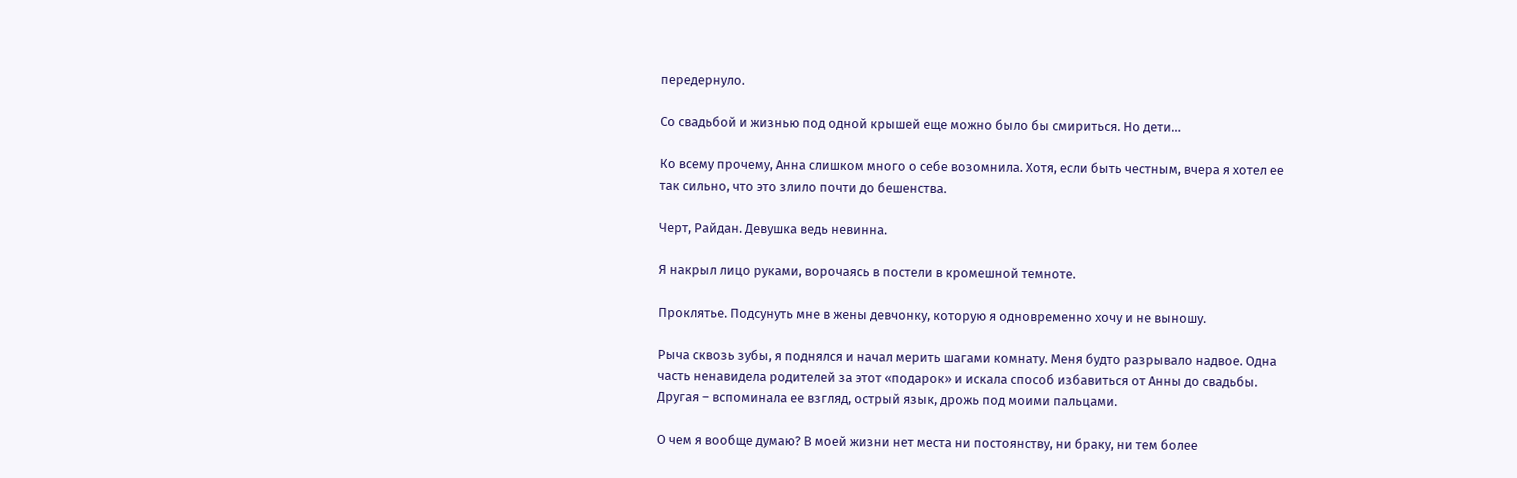передернуло.

Со свадьбой и жизнью под одной крышей еще можно было бы смириться. Но дети…

Ко всему прочему, Анна слишком много о себе возомнила. Хотя, если быть честным, вчера я хотел ее так сильно, что это злило почти до бешенства.

Черт, Райдан. Девушка ведь невинна.

Я накрыл лицо руками, ворочаясь в постели в кромешной темноте.

Проклятье. Подсунуть мне в жены девчонку, которую я одновременно хочу и не выношу.

Рыча сквозь зубы, я поднялся и начал мерить шагами комнату. Меня будто разрывало надвое. Одна часть ненавидела родителей за этот «подарок» и искала способ избавиться от Анны до свадьбы. Другая – вспоминала ее взгляд, острый язык, дрожь под моими пальцами.

О чем я вообще думаю? В моей жизни нет места ни постоянству, ни браку, ни тем более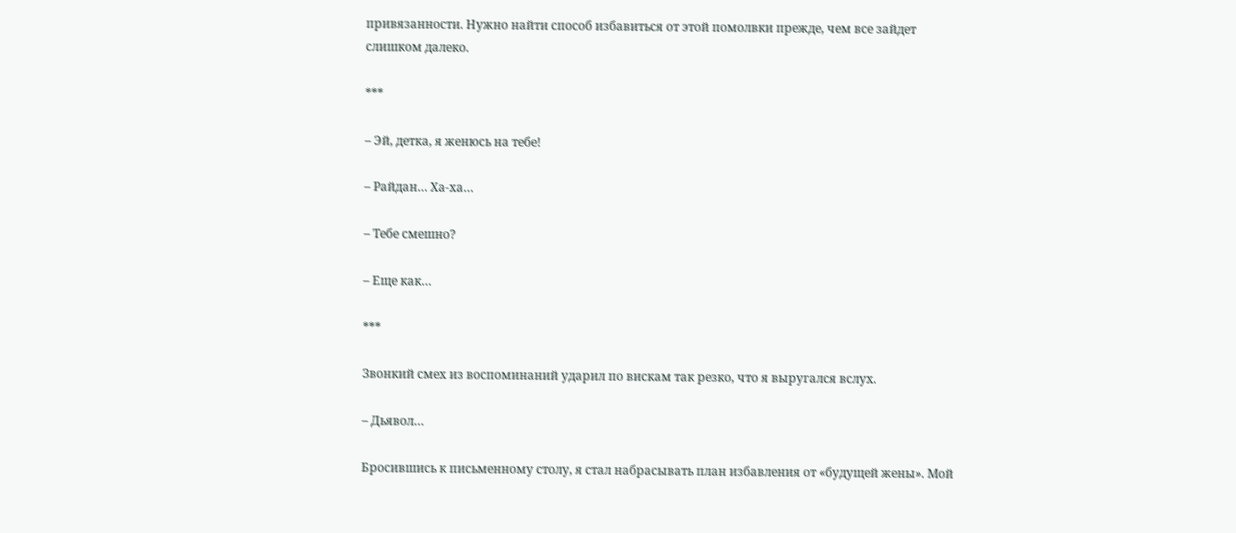привязанности. Нужно найти способ избавиться от этой помолвки прежде, чем все зайдет слишком далеко.

***

– Эй, детка, я женюсь на тебе!

– Райдан… Ха-ха…

– Тебе смешно?

– Еще как…

***

Звонкий смех из воспоминаний ударил по вискам так резко, что я выругался вслух.

– Дьявол…

Бросившись к письменному столу, я стал набрасывать план избавления от «будущей жены». Мой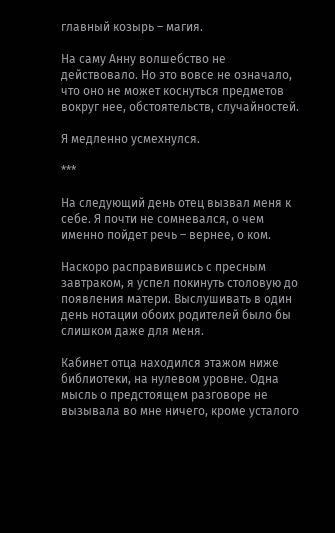главный козырь – магия.

На саму Анну волшебство не действовало. Но это вовсе не означало, что оно не может коснуться предметов вокруг нее, обстоятельств, случайностей.

Я медленно усмехнулся.

***

На следующий день отец вызвал меня к себе. Я почти не сомневался, о чем именно пойдет речь – вернее, о ком.

Наскоро расправившись с пресным завтраком, я успел покинуть столовую до появления матери. Выслушивать в один день нотации обоих родителей было бы слишком даже для меня.

Кабинет отца находился этажом ниже библиотеки, на нулевом уровне. Одна мысль о предстоящем разговоре не вызывала во мне ничего, кроме усталого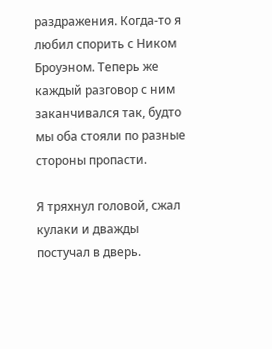раздражения. Когда-то я любил спорить с Ником Броуэном. Теперь же каждый разговор с ним заканчивался так, будто мы оба стояли по разные стороны пропасти.

Я тряхнул головой, сжал кулаки и дважды постучал в дверь.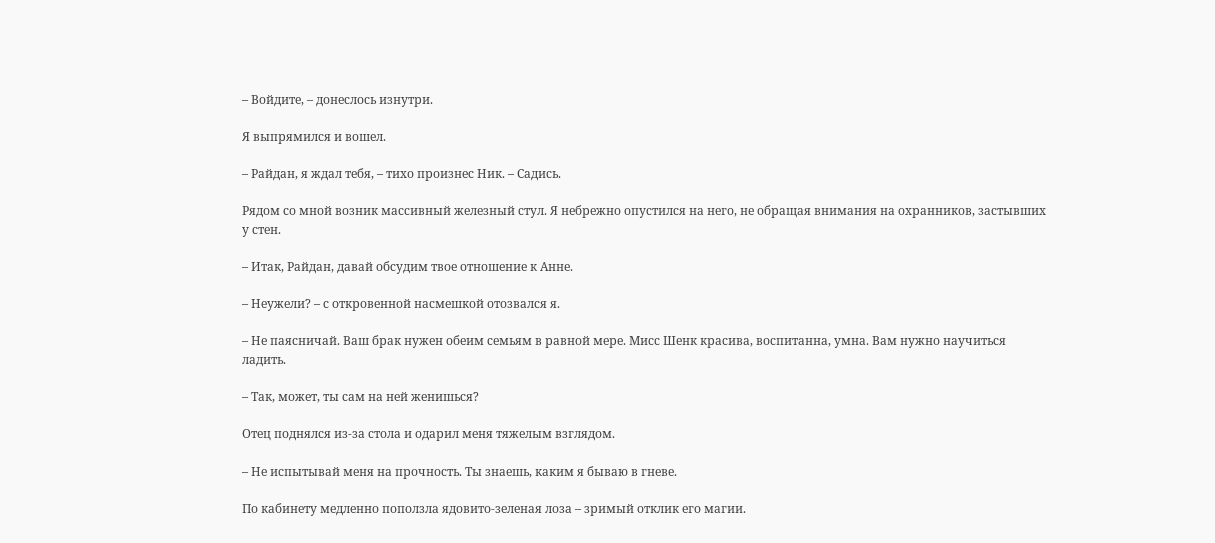– Войдите, – донеслось изнутри.

Я выпрямился и вошел.

– Райдан, я ждал тебя, – тихо произнес Ник. – Садись.

Рядом со мной возник массивный железный стул. Я небрежно опустился на него, не обращая внимания на охранников, застывших у стен.

– Итак, Райдан, давай обсудим твое отношение к Анне.

– Неужели? – с откровенной насмешкой отозвался я.

– Не паясничай. Ваш брак нужен обеим семьям в равной мере. Мисс Шенк красива, воспитанна, умна. Вам нужно научиться ладить.

– Так, может, ты сам на ней женишься?

Отец поднялся из-за стола и одарил меня тяжелым взглядом.

– Не испытывай меня на прочность. Ты знаешь, каким я бываю в гневе.

По кабинету медленно поползла ядовито-зеленая лоза – зримый отклик его магии.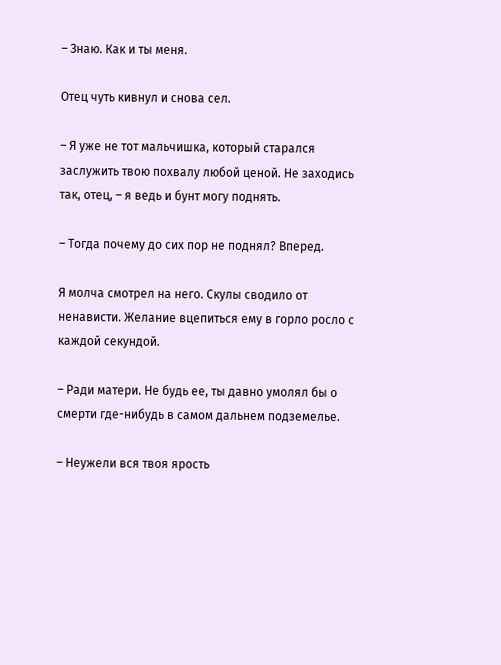– Знаю. Как и ты меня.

Отец чуть кивнул и снова сел.

– Я уже не тот мальчишка, который старался заслужить твою похвалу любой ценой. Не заходись так, отец, – я ведь и бунт могу поднять.

– Тогда почему до сих пор не поднял? Вперед.

Я молча смотрел на него. Скулы сводило от ненависти. Желание вцепиться ему в горло росло с каждой секундой.

– Ради матери. Не будь ее, ты давно умолял бы о смерти где-нибудь в самом дальнем подземелье.

– Неужели вся твоя ярость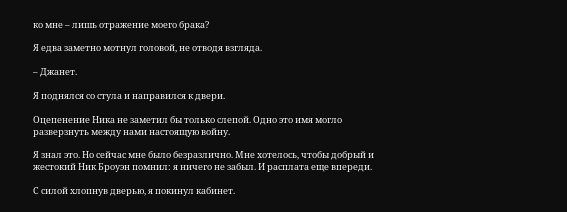ко мне – лишь отражение моего брака?

Я едва заметно мотнул головой, не отводя взгляда.

– Джанет.

Я поднялся со стула и направился к двери.

Оцепенение Ника не заметил бы только слепой. Одно это имя могло разверзнуть между нами настоящую войну.

Я знал это. Но сейчас мне было безразлично. Мне хотелось, чтобы добрый и жестокий Ник Броуэн помнил: я ничего не забыл. И расплата еще впереди.

С силой хлопнув дверью, я покинул кабинет.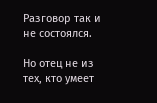Разговор так и не состоялся.

Но отец не из тех, кто умеет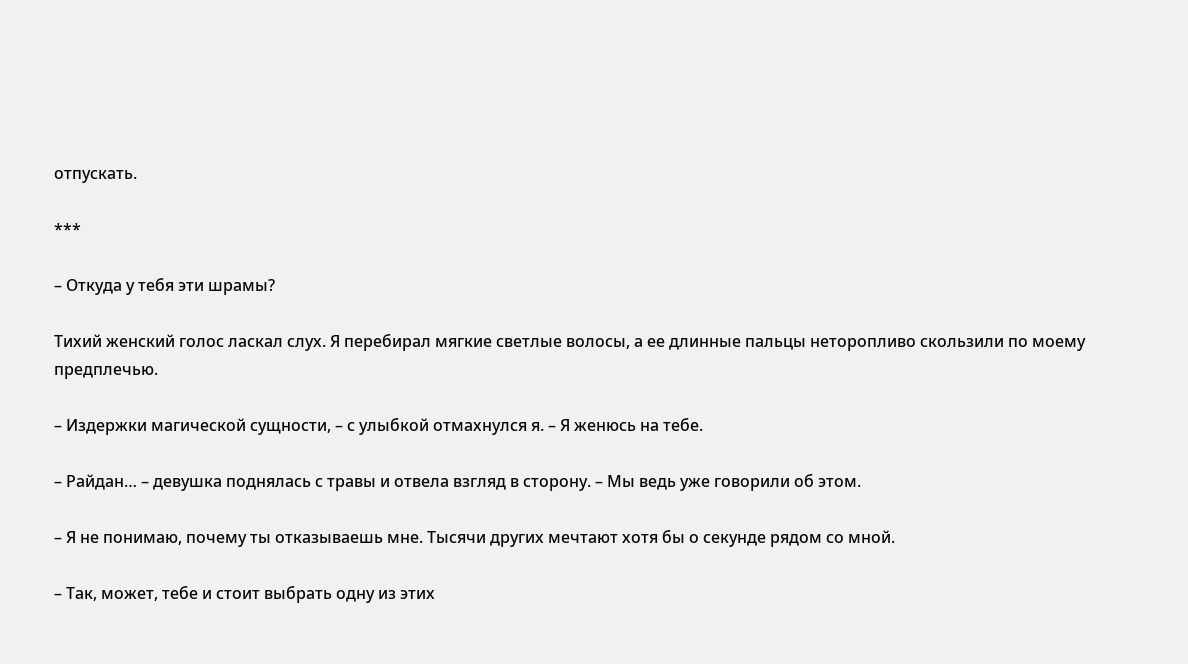отпускать.

***

– Откуда у тебя эти шрамы?

Тихий женский голос ласкал слух. Я перебирал мягкие светлые волосы, а ее длинные пальцы неторопливо скользили по моему предплечью.

– Издержки магической сущности, – с улыбкой отмахнулся я. – Я женюсь на тебе.

– Райдан… – девушка поднялась с травы и отвела взгляд в сторону. – Мы ведь уже говорили об этом.

– Я не понимаю, почему ты отказываешь мне. Тысячи других мечтают хотя бы о секунде рядом со мной.

– Так, может, тебе и стоит выбрать одну из этих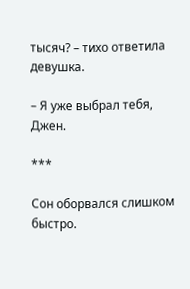тысяч? – тихо ответила девушка.

– Я уже выбрал тебя, Джен.

***

Сон оборвался слишком быстро.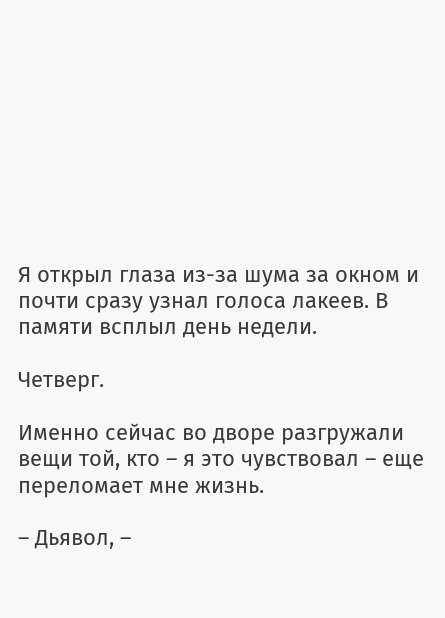Я открыл глаза из-за шума за окном и почти сразу узнал голоса лакеев. В памяти всплыл день недели.

Четверг.

Именно сейчас во дворе разгружали вещи той, кто – я это чувствовал – еще переломает мне жизнь.

– Дьявол, –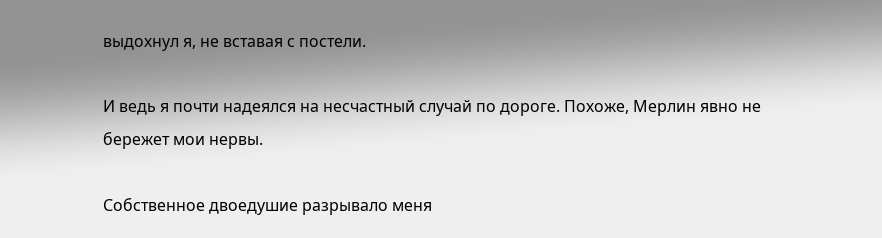выдохнул я, не вставая с постели.

И ведь я почти надеялся на несчастный случай по дороге. Похоже, Мерлин явно не бережет мои нервы.

Собственное двоедушие разрывало меня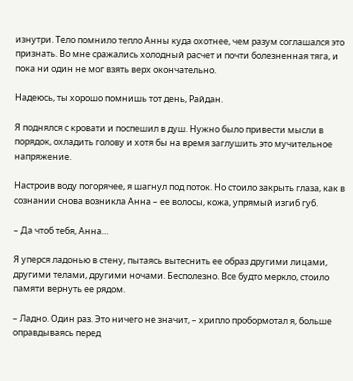изнутри. Тело помнило тепло Анны куда охотнее, чем разум соглашался это признать. Во мне сражались холодный расчет и почти болезненная тяга, и пока ни один не мог взять верх окончательно.

Надеюсь, ты хорошо помнишь тот день, Райдан.

Я поднялся с кровати и поспешил в душ. Нужно было привести мысли в порядок, охладить голову и хотя бы на время заглушить это мучительное напряжение.

Настроив воду погорячее, я шагнул под поток. Но стоило закрыть глаза, как в сознании снова возникла Анна – ее волосы, кожа, упрямый изгиб губ.

– Да чтоб тебя, Анна…

Я уперся ладонью в стену, пытаясь вытеснить ее образ другими лицами, другими телами, другими ночами. Бесполезно. Все будто меркло, стоило памяти вернуть ее рядом.

– Ладно. Один раз. Это ничего не значит, – хрипло пробормотал я, больше оправдываясь перед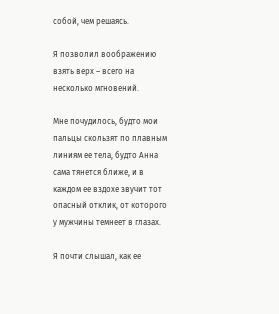собой, чем решаясь.

Я позволил воображению взять верх – всего на несколько мгновений.

Мне почудилось, будто мои пальцы скользят по плавным линиям ее тела, будто Анна сама тянется ближе, и в каждом ее вздохе звучит тот опасный отклик, от которого у мужчины темнеет в глазах.

Я почти слышал, как ее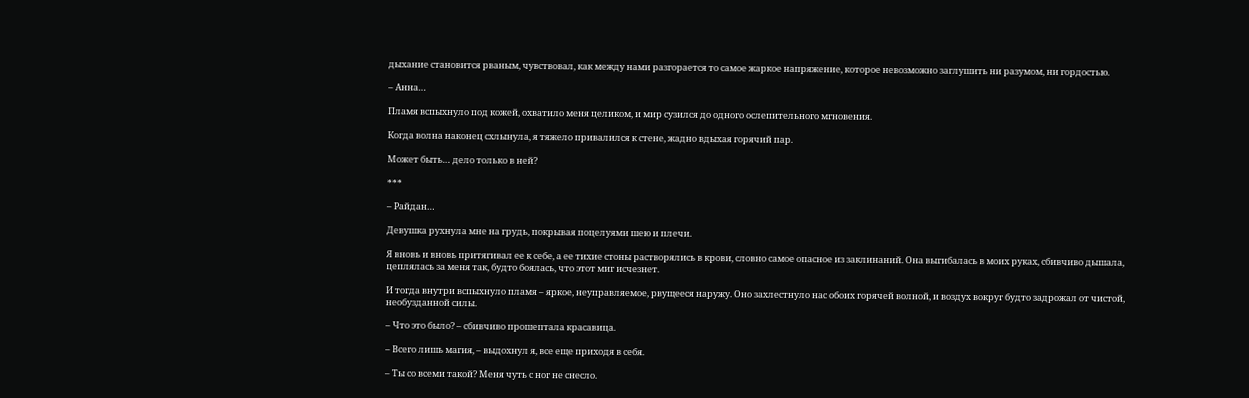дыхание становится рваным, чувствовал, как между нами разгорается то самое жаркое напряжение, которое невозможно заглушить ни разумом, ни гордостью.

– Анна…

Пламя вспыхнуло под кожей, охватило меня целиком, и мир сузился до одного ослепительного мгновения.

Когда волна наконец схлынула, я тяжело привалился к стене, жадно вдыхая горячий пар.

Может быть… дело только в ней?

***

– Райдан…

Девушка рухнула мне на грудь, покрывая поцелуями шею и плечи.

Я вновь и вновь притягивал ее к себе, а ее тихие стоны растворялись в крови, словно самое опасное из заклинаний. Она выгибалась в моих руках, сбивчиво дышала, цеплялась за меня так, будто боялась, что этот миг исчезнет.

И тогда внутри вспыхнуло пламя – яркое, неуправляемое, рвущееся наружу. Оно захлестнуло нас обоих горячей волной, и воздух вокруг будто задрожал от чистой, необузданной силы.

– Что это было? – сбивчиво прошептала красавица.

– Всего лишь магия, – выдохнул я, все еще приходя в себя.

– Ты со всеми такой? Меня чуть с ног не снесло.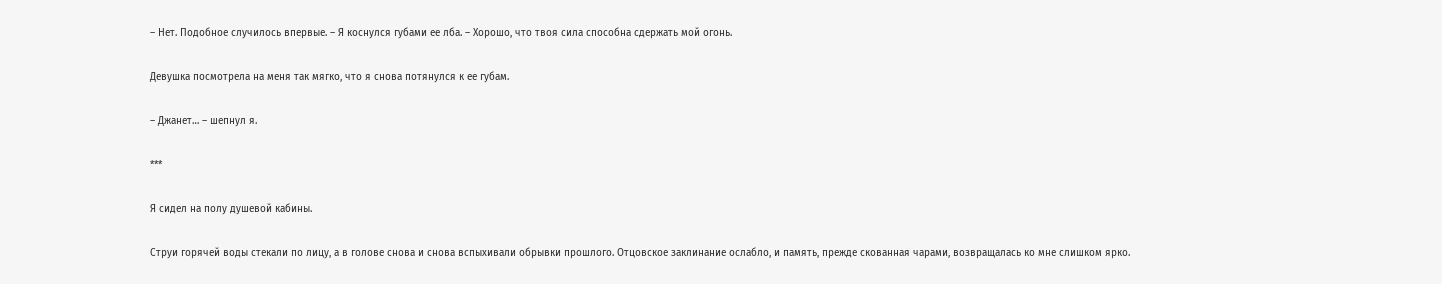– Нет. Подобное случилось впервые. – Я коснулся губами ее лба. – Хорошо, что твоя сила способна сдержать мой огонь.

Девушка посмотрела на меня так мягко, что я снова потянулся к ее губам.

– Джанет… – шепнул я.

***

Я сидел на полу душевой кабины.

Струи горячей воды стекали по лицу, а в голове снова и снова вспыхивали обрывки прошлого. Отцовское заклинание ослабло, и память, прежде скованная чарами, возвращалась ко мне слишком ярко.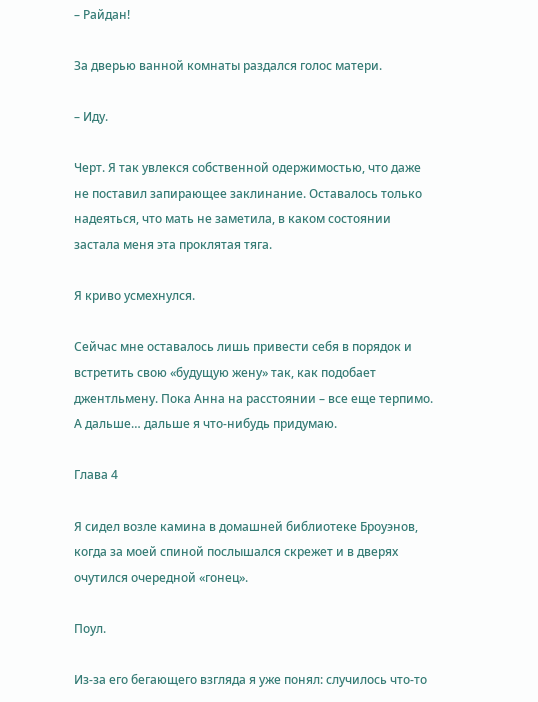– Райдан!

За дверью ванной комнаты раздался голос матери.

– Иду.

Черт. Я так увлекся собственной одержимостью, что даже не поставил запирающее заклинание. Оставалось только надеяться, что мать не заметила, в каком состоянии застала меня эта проклятая тяга.

Я криво усмехнулся.

Сейчас мне оставалось лишь привести себя в порядок и встретить свою «будущую жену» так, как подобает джентльмену. Пока Анна на расстоянии – все еще терпимо. А дальше… дальше я что-нибудь придумаю.

Глава 4

Я сидел возле камина в домашней библиотеке Броуэнов, когда за моей спиной послышался скрежет и в дверях очутился очередной «гонец».

Поул.

Из-за его бегающего взгляда я уже понял: случилось что-то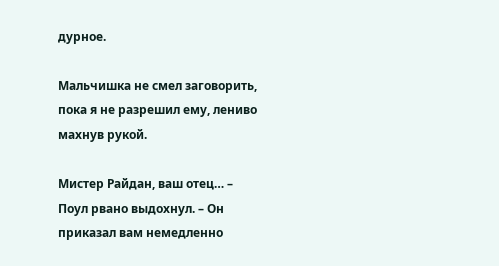дурное.

Мальчишка не смел заговорить, пока я не разрешил ему, лениво махнув рукой.

Мистер Райдан, ваш отец… – Поул рвано выдохнул. – Он приказал вам немедленно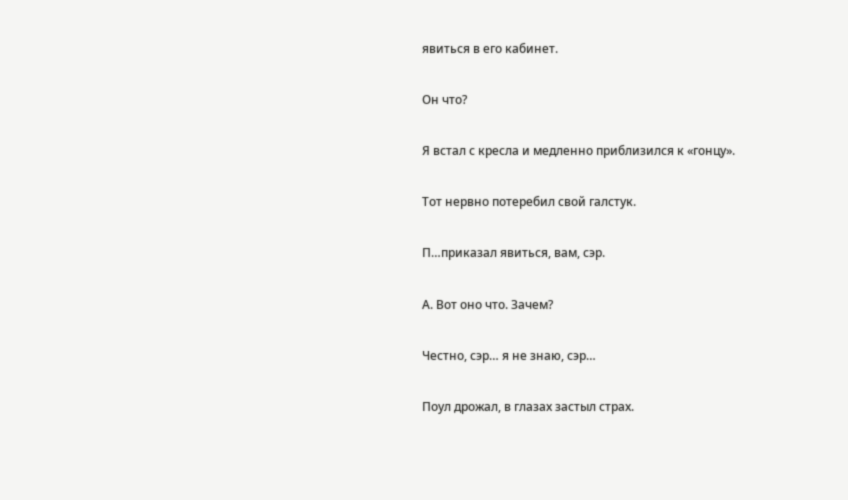явиться в его кабинет.

Он что?

Я встал с кресла и медленно приблизился к «гонцу».

Тот нервно потеребил свой галстук.

П…приказал явиться, вам, сэр.

А. Вот оно что. Зачем?

Честно, сэр… я не знаю, сэр…

Поул дрожал, в глазах застыл страх.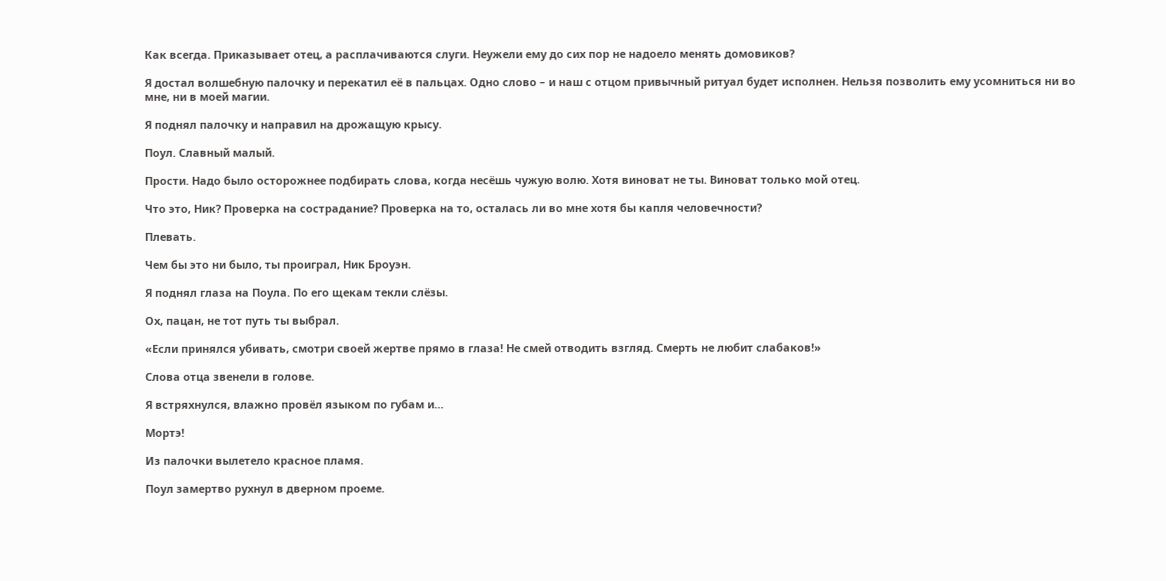Как всегда. Приказывает отец, а расплачиваются слуги. Неужели ему до сих пор не надоело менять домовиков?

Я достал волшебную палочку и перекатил её в пальцах. Одно слово – и наш с отцом привычный ритуал будет исполнен. Нельзя позволить ему усомниться ни во мне, ни в моей магии.

Я поднял палочку и направил на дрожащую крысу.

Поул. Славный малый.

Прости. Надо было осторожнее подбирать слова, когда несёшь чужую волю. Хотя виноват не ты. Виноват только мой отец.

Что это, Ник? Проверка на сострадание? Проверка на то, осталась ли во мне хотя бы капля человечности?

Плевать.

Чем бы это ни было, ты проиграл, Ник Броуэн.

Я поднял глаза на Поула. По его щекам текли слёзы.

Ох, пацан, не тот путь ты выбрал.

«Если принялся убивать, смотри своей жертве прямо в глаза! Не смей отводить взгляд. Смерть не любит слабаков!»

Слова отца звенели в голове.

Я встряхнулся, влажно провёл языком по губам и…

Мортэ!

Из палочки вылетело красное пламя.

Поул замертво рухнул в дверном проеме.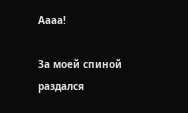Аааа!

За моей спиной раздался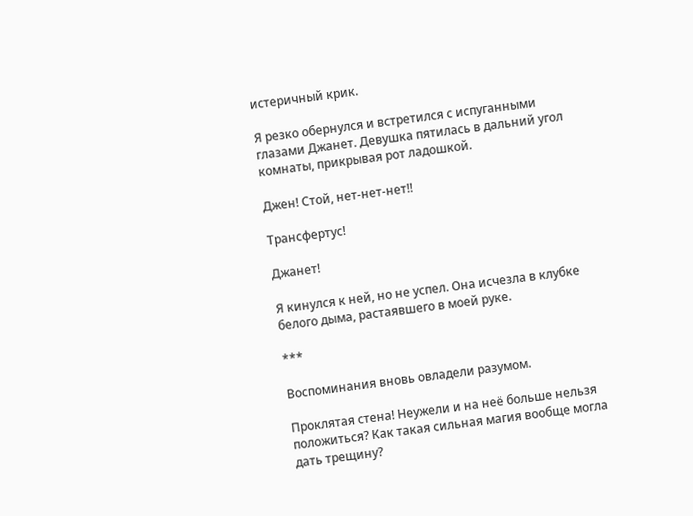истеричный крик.

Я резко обернулся и встретился с испуганными глазами Джанет. Девушка пятилась в дальний угол комнаты, прикрывая рот ладошкой.

Джен! Стой, нет-нет-нет!!

Трансфертус!

Джанет!

Я кинулся к ней, но не успел. Она исчезла в клубке белого дыма, растаявшего в моей руке.

***

Воспоминания вновь овладели разумом.

Проклятая стена! Неужели и на неё больше нельзя положиться? Как такая сильная магия вообще могла дать трещину?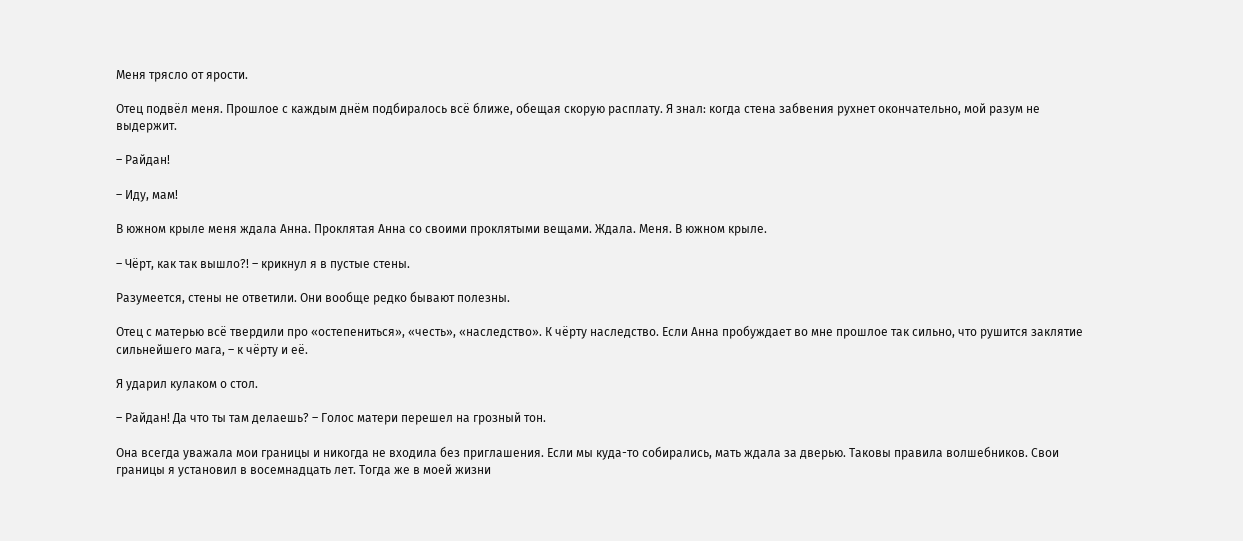Меня трясло от ярости.

Отец подвёл меня. Прошлое с каждым днём подбиралось всё ближе, обещая скорую расплату. Я знал: когда стена забвения рухнет окончательно, мой разум не выдержит.

– Райдан!

– Иду, мам!

В южном крыле меня ждала Анна. Проклятая Анна со своими проклятыми вещами. Ждала. Меня. В южном крыле.

– Чёрт, как так вышло?! – крикнул я в пустые стены.

Разумеется, стены не ответили. Они вообще редко бывают полезны.

Отец с матерью всё твердили про «остепениться», «честь», «наследство». К чёрту наследство. Если Анна пробуждает во мне прошлое так сильно, что рушится заклятие сильнейшего мага, – к чёрту и её.

Я ударил кулаком о стол.

– Райдан! Да что ты там делаешь? – Голос матери перешел на грозный тон.

Она всегда уважала мои границы и никогда не входила без приглашения. Если мы куда-то собирались, мать ждала за дверью. Таковы правила волшебников. Свои границы я установил в восемнадцать лет. Тогда же в моей жизни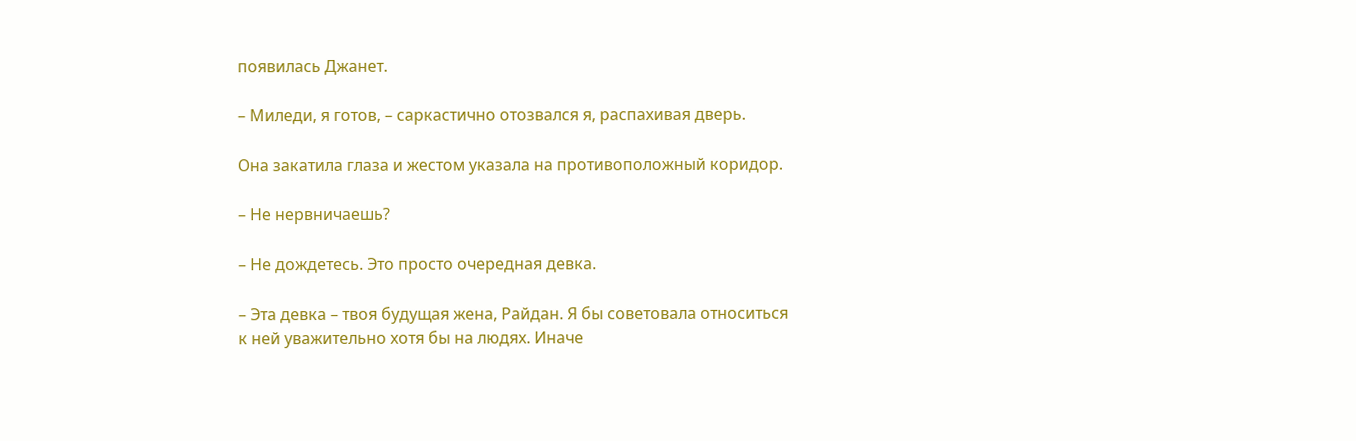появилась Джанет.

– Миледи, я готов, – саркастично отозвался я, распахивая дверь.

Она закатила глаза и жестом указала на противоположный коридор.

– Не нервничаешь?

– Не дождетесь. Это просто очередная девка.

– Эта девка – твоя будущая жена, Райдан. Я бы советовала относиться к ней уважительно хотя бы на людях. Иначе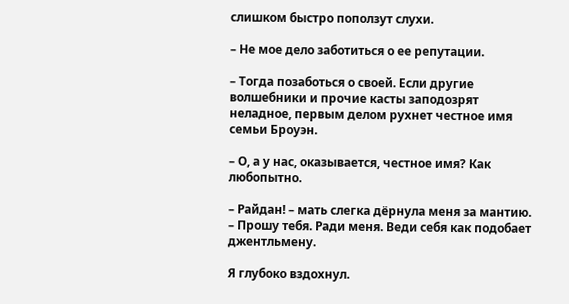слишком быстро поползут слухи.

– Не мое дело заботиться о ее репутации.

– Тогда позаботься о своей. Если другие волшебники и прочие касты заподозрят неладное, первым делом рухнет честное имя семьи Броуэн.

– О, а у нас, оказывается, честное имя? Как любопытно.

– Райдан! – мать слегка дёрнула меня за мантию. – Прошу тебя. Ради меня. Веди себя как подобает джентльмену.

Я глубоко вздохнул.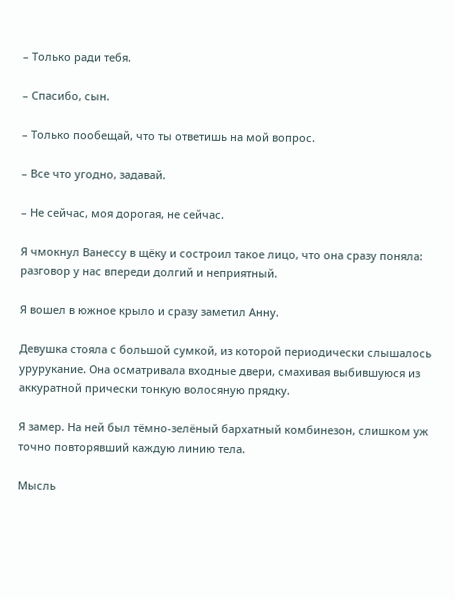– Только ради тебя.

– Спасибо, сын.

– Только пообещай, что ты ответишь на мой вопрос.

– Все что угодно, задавай.

– Не сейчас, моя дорогая, не сейчас.

Я чмокнул Ванессу в щёку и состроил такое лицо, что она сразу поняла: разговор у нас впереди долгий и неприятный.

Я вошел в южное крыло и сразу заметил Анну.

Девушка стояла с большой сумкой, из которой периодически слышалось урурукание. Она осматривала входные двери, смахивая выбившуюся из аккуратной прически тонкую волосяную прядку.

Я замер. На ней был тёмно-зелёный бархатный комбинезон, слишком уж точно повторявший каждую линию тела.

Мысль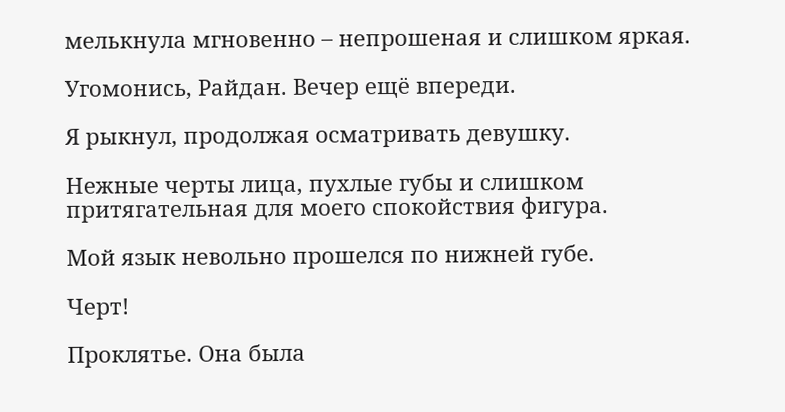мелькнула мгновенно – непрошеная и слишком яркая.

Угомонись, Райдан. Вечер ещё впереди.

Я рыкнул, продолжая осматривать девушку.

Нежные черты лица, пухлые губы и слишком притягательная для моего спокойствия фигура.

Мой язык невольно прошелся по нижней губе.

Черт!

Проклятье. Она была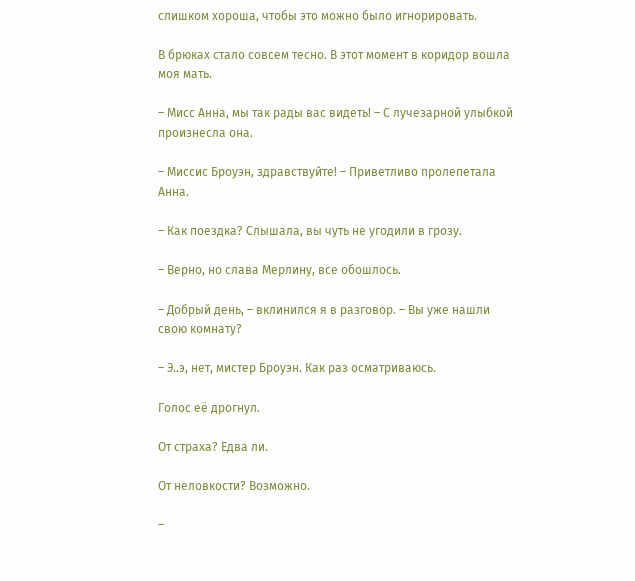слишком хороша, чтобы это можно было игнорировать.

В брюках стало совсем тесно. В этот момент в коридор вошла моя мать.

– Мисс Анна, мы так рады вас видеть! – С лучезарной улыбкой произнесла она.

– Миссис Броуэн, здравствуйте! – Приветливо пролепетала Анна.

– Как поездка? Слышала, вы чуть не угодили в грозу.

– Верно, но слава Мерлину, все обошлось.

– Добрый день, – вклинился я в разговор. – Вы уже нашли свою комнату?

– Э..э, нет, мистер Броуэн. Как раз осматриваюсь.

Голос её дрогнул.

От страха? Едва ли.

От неловкости? Возможно.

–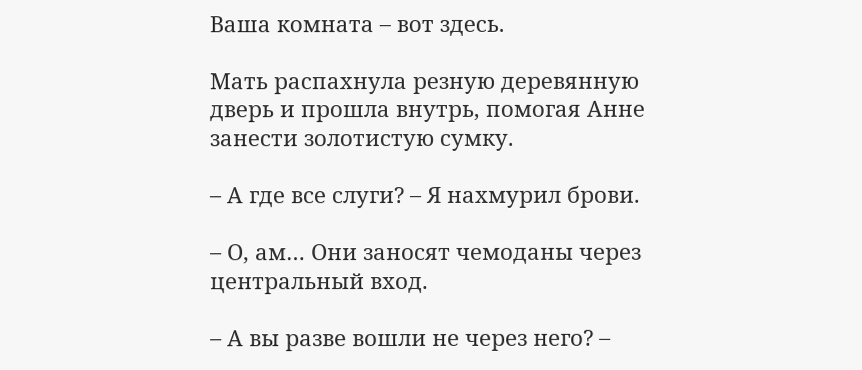Ваша комната – вот здесь.

Мать распахнула резную деревянную дверь и прошла внутрь, помогая Анне занести золотистую сумку.

– А где все слуги? – Я нахмурил брови.

– О, ам… Они заносят чемоданы через центральный вход.

– А вы разве вошли не через него? –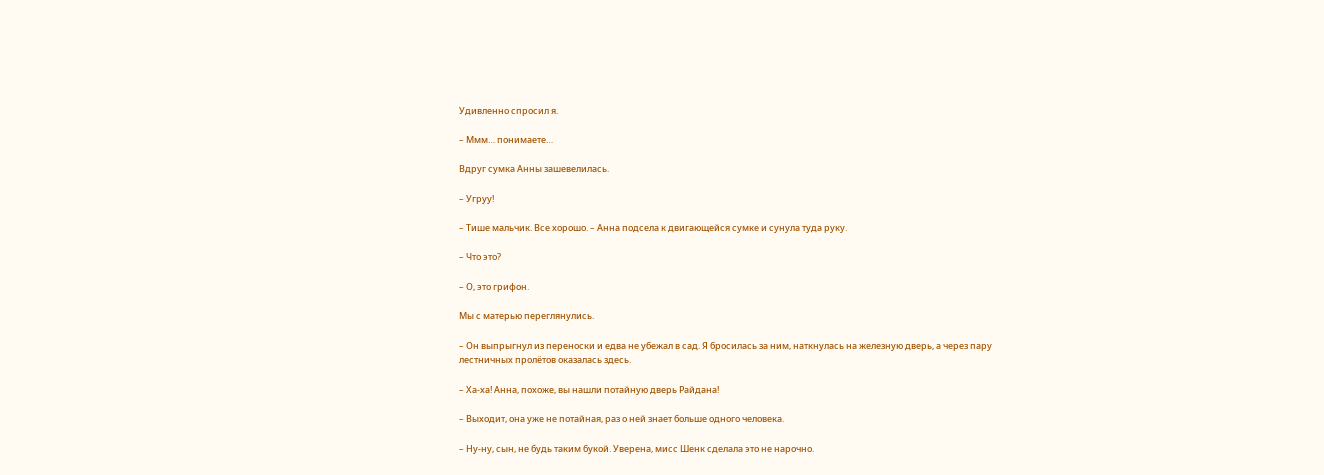Удивленно спросил я.

– Ммм… понимаете…

Вдруг сумка Анны зашевелилась.

– Угруу!

– Тише мальчик. Все хорошо. – Анна подсела к двигающейся сумке и сунула туда руку.

– Что это?

– О, это грифон.

Мы с матерью переглянулись.

– Он выпрыгнул из переноски и едва не убежал в сад. Я бросилась за ним, наткнулась на железную дверь, а через пару лестничных пролётов оказалась здесь.

– Ха-ха! Анна, похоже, вы нашли потайную дверь Райдана!

– Выходит, она уже не потайная, раз о ней знает больше одного человека.

– Ну-ну, сын, не будь таким букой. Уверена, мисс Шенк сделала это не нарочно.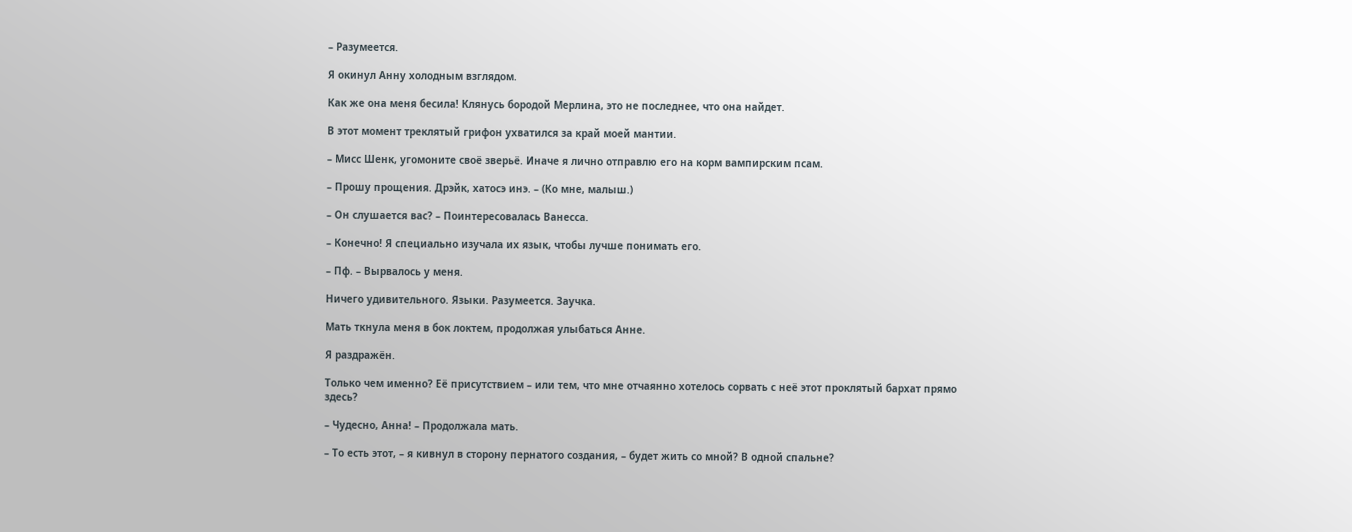– Разумеется.

Я окинул Анну холодным взглядом.

Как же она меня бесила! Клянусь бородой Мерлина, это не последнее, что она найдет.

В этот момент треклятый грифон ухватился за край моей мантии.

– Мисс Шенк, угомоните своё зверьё. Иначе я лично отправлю его на корм вампирским псам.

– Прошу прощения. Дрэйк, хатосэ инэ. – (Ко мне, малыш.)

– Он слушается вас? – Поинтересовалась Ванесса.

– Конечно! Я специально изучала их язык, чтобы лучше понимать его.

– Пф. – Вырвалось у меня.

Ничего удивительного. Языки. Разумеется. Заучка.

Мать ткнула меня в бок локтем, продолжая улыбаться Анне.

Я раздражён.

Только чем именно? Её присутствием – или тем, что мне отчаянно хотелось сорвать с неё этот проклятый бархат прямо здесь?

– Чудесно, Анна! – Продолжала мать.

– То есть этот, – я кивнул в сторону пернатого создания, – будет жить со мной? В одной спальне?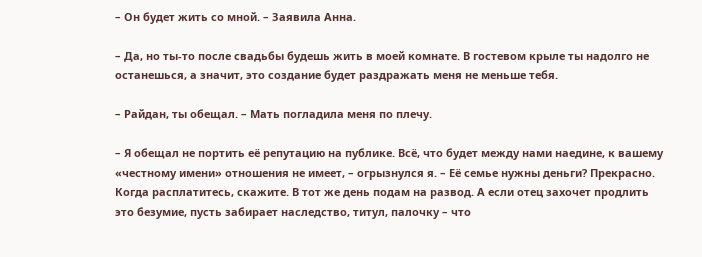– Он будет жить со мной. – Заявила Анна.

– Да, но ты-то после свадьбы будешь жить в моей комнате. В гостевом крыле ты надолго не останешься, а значит, это создание будет раздражать меня не меньше тебя.

– Райдан, ты обещал. – Мать погладила меня по плечу.

– Я обещал не портить её репутацию на публике. Всё, что будет между нами наедине, к вашему «честному имени» отношения не имеет, – огрызнулся я. – Её семье нужны деньги? Прекрасно. Когда расплатитесь, скажите. В тот же день подам на развод. А если отец захочет продлить это безумие, пусть забирает наследство, титул, палочку – что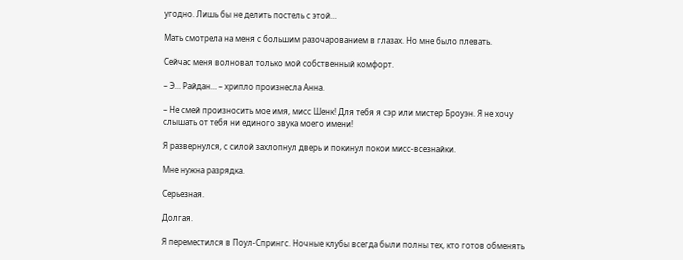угодно. Лишь бы не делить постель с этой…

Мать смотрела на меня с большим разочарованием в глазах. Но мне было плевать.

Сейчас меня волновал только мой собственный комфорт.

– Э… Райдан… – хрипло произнесла Анна.

– Не смей произносить мое имя, мисс Шенк! Для тебя я сэр или мистер Броуэн. Я не хочу слышать от тебя ни единого звука моего имени!

Я развернулся, с силой захлопнул дверь и покинул покои мисс-всезнайки.

Мне нужна разрядка.

Серьезная.

Долгая.

Я переместился в Поул-Спрингс. Ночные клубы всегда были полны тех, кто готов обменять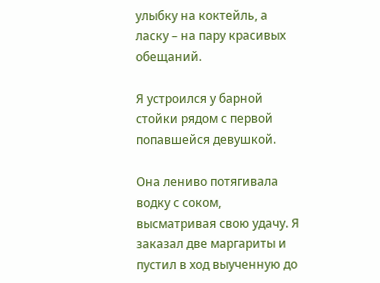улыбку на коктейль, а ласку – на пару красивых обещаний.

Я устроился у барной стойки рядом с первой попавшейся девушкой.

Она лениво потягивала водку с соком, высматривая свою удачу. Я заказал две маргариты и пустил в ход выученную до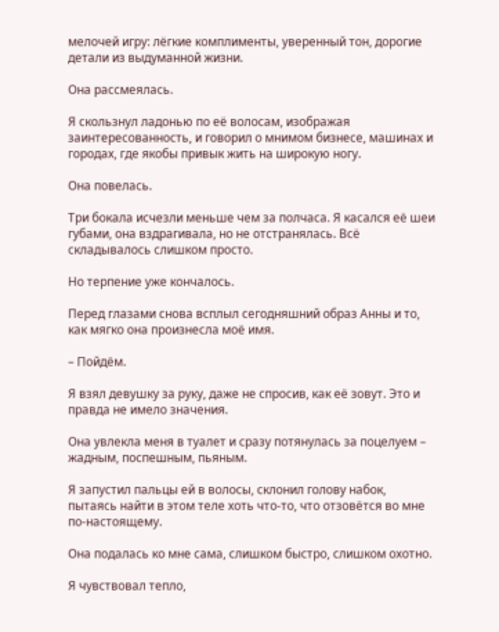мелочей игру: лёгкие комплименты, уверенный тон, дорогие детали из выдуманной жизни.

Она рассмеялась.

Я скользнул ладонью по её волосам, изображая заинтересованность, и говорил о мнимом бизнесе, машинах и городах, где якобы привык жить на широкую ногу.

Она повелась.

Три бокала исчезли меньше чем за полчаса. Я касался её шеи губами, она вздрагивала, но не отстранялась. Всё складывалось слишком просто.

Но терпение уже кончалось.

Перед глазами снова всплыл сегодняшний образ Анны и то, как мягко она произнесла моё имя.

– Пойдём.

Я взял девушку за руку, даже не спросив, как её зовут. Это и правда не имело значения.

Она увлекла меня в туалет и сразу потянулась за поцелуем – жадным, поспешным, пьяным.

Я запустил пальцы ей в волосы, склонил голову набок, пытаясь найти в этом теле хоть что-то, что отзовётся во мне по-настоящему.

Она подалась ко мне сама, слишком быстро, слишком охотно.

Я чувствовал тепло,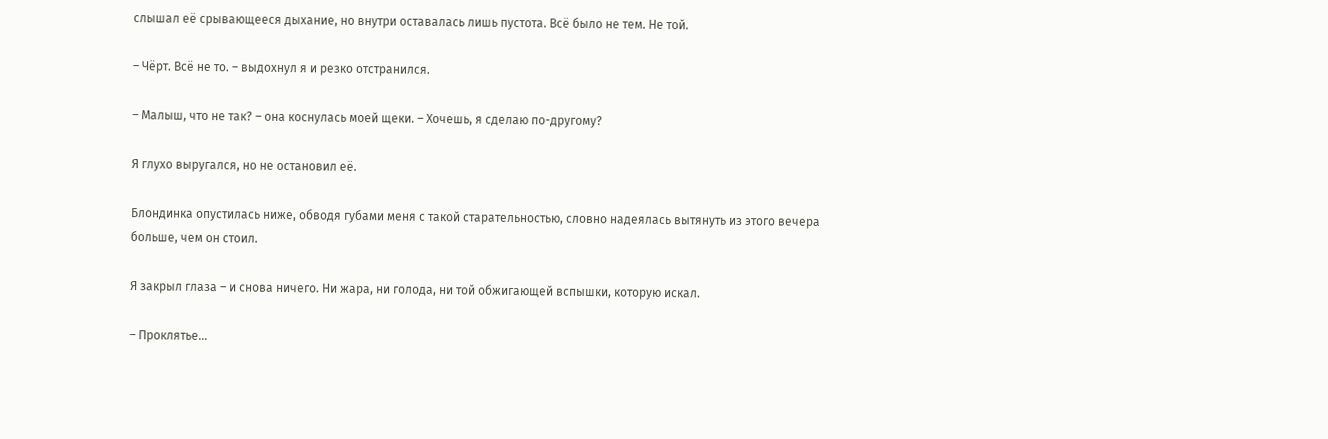слышал её срывающееся дыхание, но внутри оставалась лишь пустота. Всё было не тем. Не той.

– Чёрт. Всё не то. – выдохнул я и резко отстранился.

– Малыш, что не так? – она коснулась моей щеки. – Хочешь, я сделаю по-другому?

Я глухо выругался, но не остановил её.

Блондинка опустилась ниже, обводя губами меня с такой старательностью, словно надеялась вытянуть из этого вечера больше, чем он стоил.

Я закрыл глаза – и снова ничего. Ни жара, ни голода, ни той обжигающей вспышки, которую искал.

– Проклятье…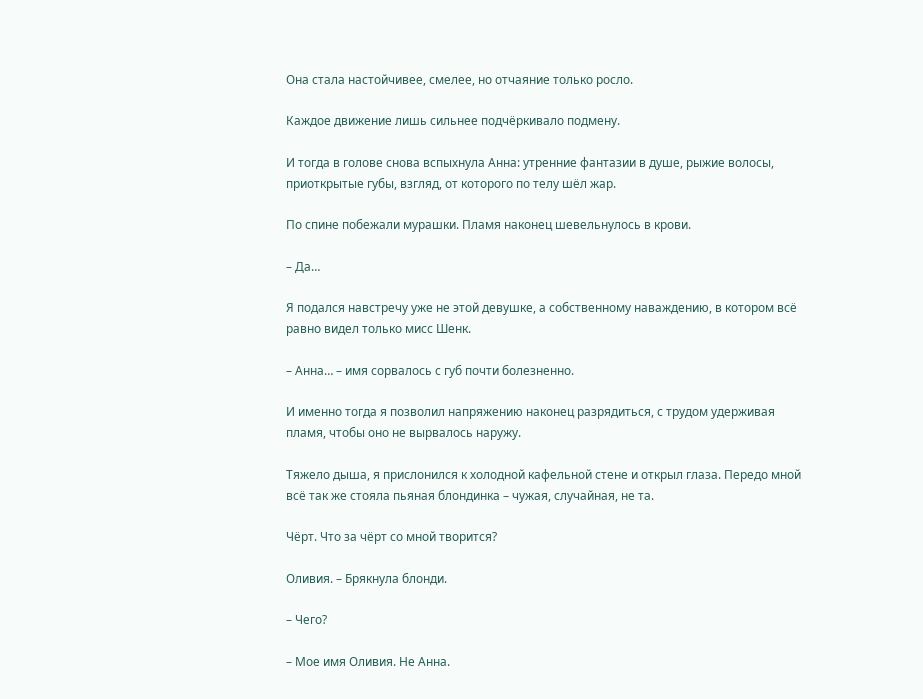Она стала настойчивее, смелее, но отчаяние только росло.

Каждое движение лишь сильнее подчёркивало подмену.

И тогда в голове снова вспыхнула Анна: утренние фантазии в душе, рыжие волосы, приоткрытые губы, взгляд, от которого по телу шёл жар.

По спине побежали мурашки. Пламя наконец шевельнулось в крови.

– Да…

Я подался навстречу уже не этой девушке, а собственному наваждению, в котором всё равно видел только мисс Шенк.

– Анна… – имя сорвалось с губ почти болезненно.

И именно тогда я позволил напряжению наконец разрядиться, с трудом удерживая пламя, чтобы оно не вырвалось наружу.

Тяжело дыша, я прислонился к холодной кафельной стене и открыл глаза. Передо мной всё так же стояла пьяная блондинка – чужая, случайная, не та.

Чёрт. Что за чёрт со мной творится?

Оливия. – Брякнула блонди.

– Чего?

– Мое имя Оливия. Не Анна.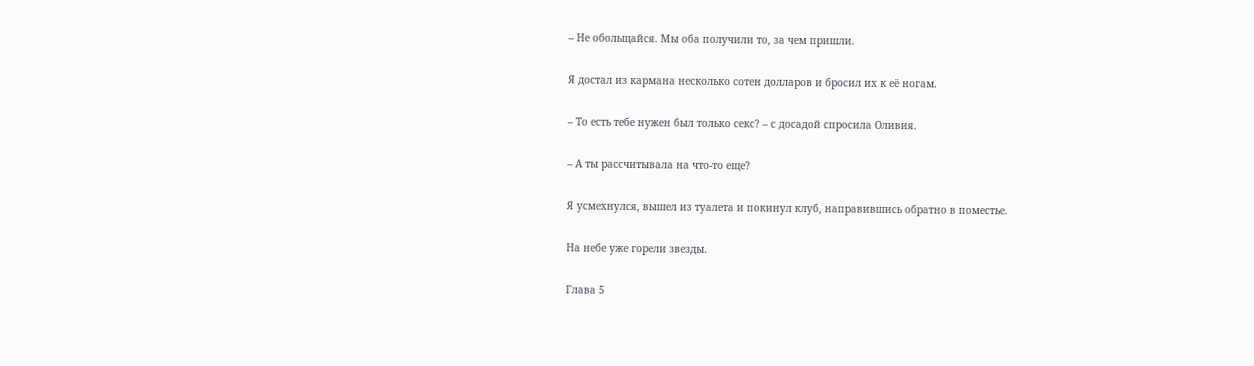– Не обольщайся. Мы оба получили то, за чем пришли.

Я достал из кармана несколько сотен долларов и бросил их к её ногам.

– То есть тебе нужен был только секс? – с досадой спросила Оливия.

– А ты рассчитывала на что-то еще?

Я усмехнулся, вышел из туалета и покинул клуб, направившись обратно в поместье.

На небе уже горели звезды.

Глава 5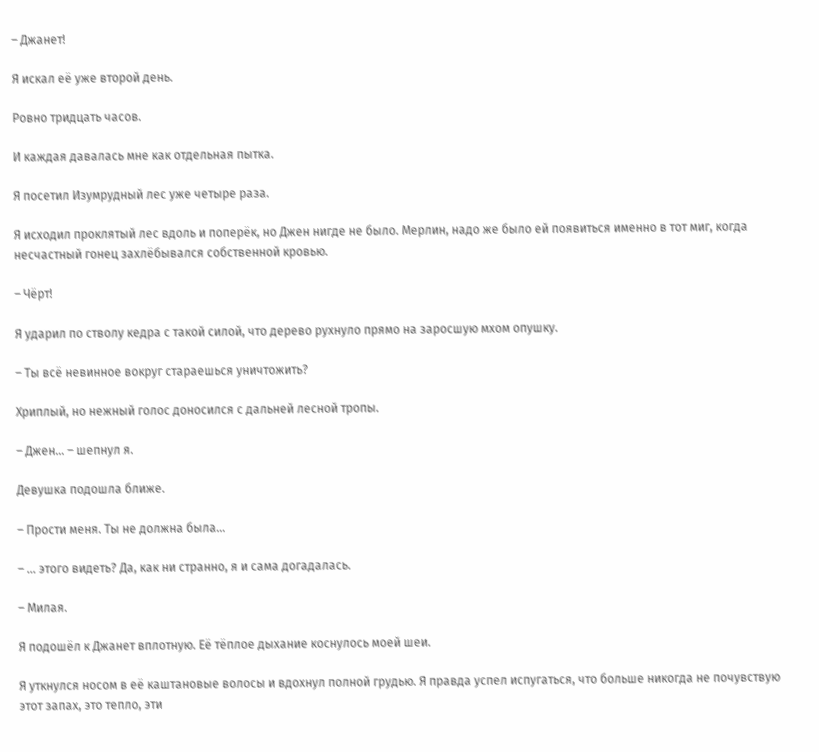– Джанет!

Я искал её уже второй день.

Ровно тридцать часов.

И каждая давалась мне как отдельная пытка.

Я посетил Изумрудный лес уже четыре раза.

Я исходил проклятый лес вдоль и поперёк, но Джен нигде не было. Мерлин, надо же было ей появиться именно в тот миг, когда несчастный гонец захлёбывался собственной кровью.

– Чёрт!

Я ударил по стволу кедра с такой силой, что дерево рухнуло прямо на заросшую мхом опушку.

– Ты всё невинное вокруг стараешься уничтожить?

Хриплый, но нежный голос доносился с дальней лесной тропы.

– Джен… – шепнул я.

Девушка подошла ближе.

– Прости меня. Ты не должна была…

– … этого видеть? Да, как ни странно, я и сама догадалась.

– Милая.

Я подошёл к Джанет вплотную. Её тёплое дыхание коснулось моей шеи.

Я уткнулся носом в её каштановые волосы и вдохнул полной грудью. Я правда успел испугаться, что больше никогда не почувствую этот запах, это тепло, эти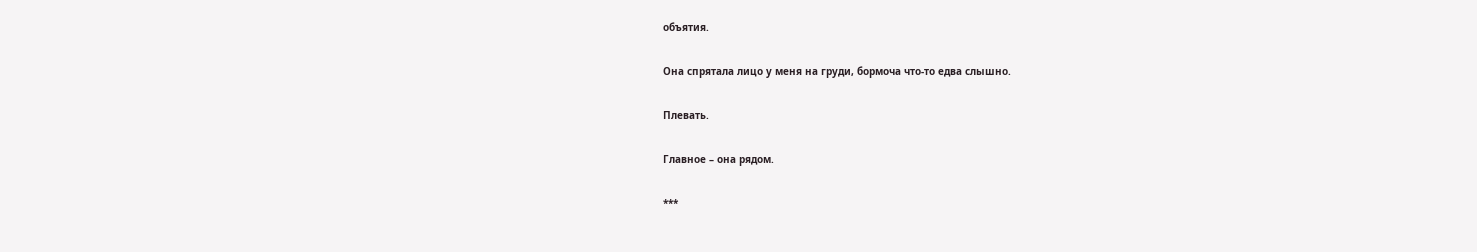объятия.

Она спрятала лицо у меня на груди, бормоча что-то едва слышно.

Плевать.

Главное – она рядом.

***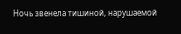Ночь звенела тишиной, нарушаемой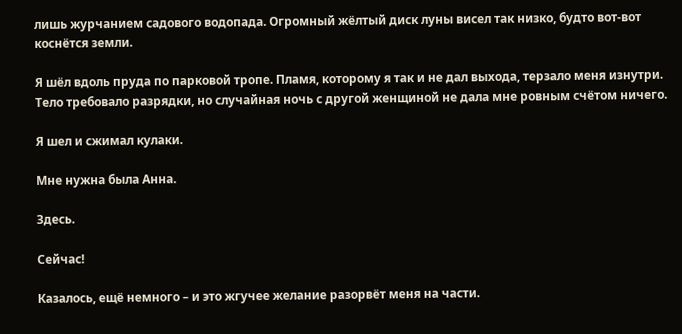лишь журчанием садового водопада. Огромный жёлтый диск луны висел так низко, будто вот-вот коснётся земли.

Я шёл вдоль пруда по парковой тропе. Пламя, которому я так и не дал выхода, терзало меня изнутри. Тело требовало разрядки, но случайная ночь с другой женщиной не дала мне ровным счётом ничего.

Я шел и сжимал кулаки.

Мне нужна была Анна.

Здесь.

Сейчас!

Казалось, ещё немного – и это жгучее желание разорвёт меня на части.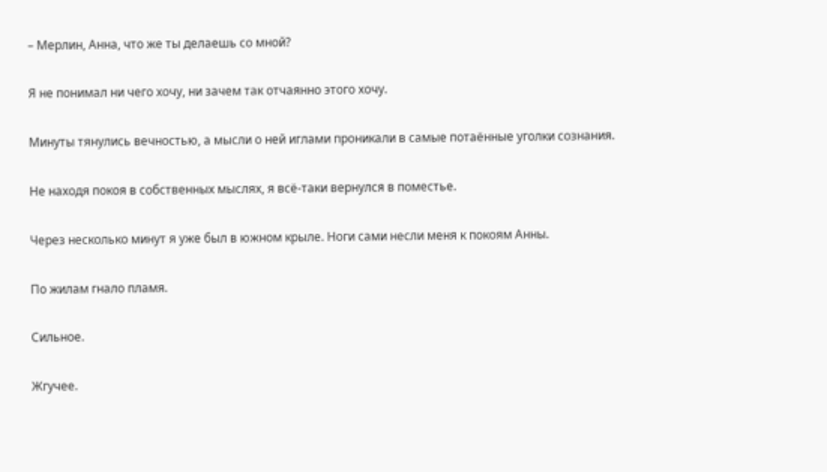– Мерлин, Анна, что же ты делаешь со мной?

Я не понимал ни чего хочу, ни зачем так отчаянно этого хочу.

Минуты тянулись вечностью, а мысли о ней иглами проникали в самые потаённые уголки сознания.

Не находя покоя в собственных мыслях, я всё-таки вернулся в поместье.

Через несколько минут я уже был в южном крыле. Ноги сами несли меня к покоям Анны.

По жилам гнало пламя.

Сильное.

Жгучее.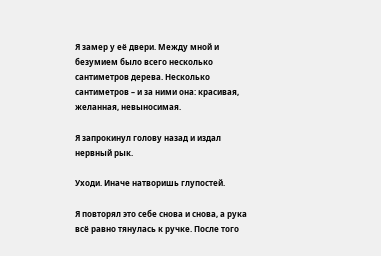Я замер у её двери. Между мной и безумием было всего несколько сантиметров дерева. Несколько сантиметров – и за ними она: красивая, желанная, невыносимая.

Я запрокинул голову назад и издал нервный рык.

Уходи. Иначе натворишь глупостей.

Я повторял это себе снова и снова, а рука всё равно тянулась к ручке. После того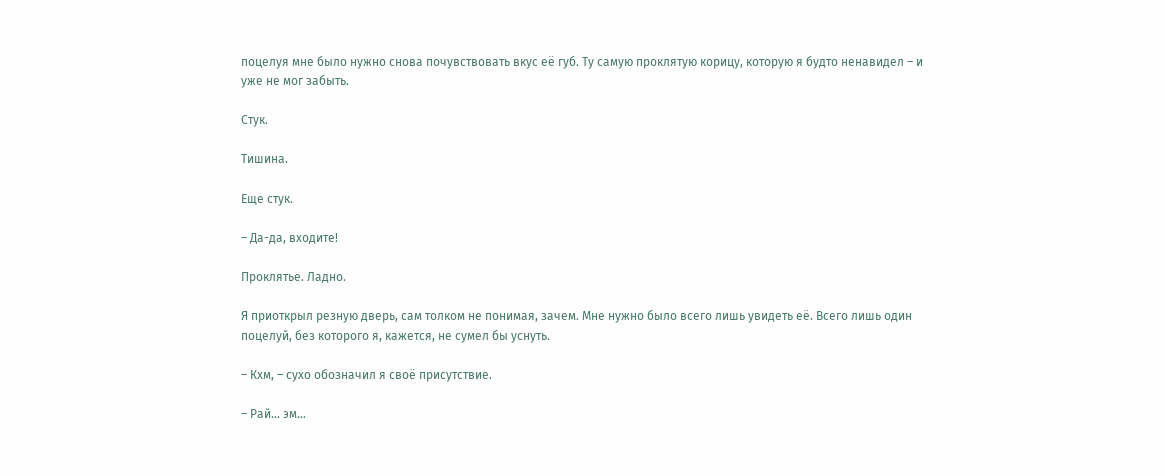поцелуя мне было нужно снова почувствовать вкус её губ. Ту самую проклятую корицу, которую я будто ненавидел – и уже не мог забыть.

Стук.

Тишина.

Еще стук.

– Да-да, входите!

Проклятье. Ладно.

Я приоткрыл резную дверь, сам толком не понимая, зачем. Мне нужно было всего лишь увидеть её. Всего лишь один поцелуй, без которого я, кажется, не сумел бы уснуть.

– Кхм, – сухо обозначил я своё присутствие.

– Рай… эм…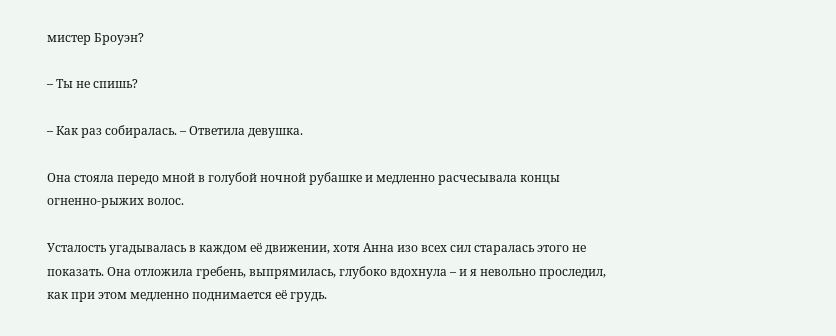мистер Броуэн?

– Ты не спишь?

– Как раз собиралась. – Ответила девушка.

Она стояла передо мной в голубой ночной рубашке и медленно расчесывала концы огненно-рыжих волос.

Усталость угадывалась в каждом её движении, хотя Анна изо всех сил старалась этого не показать. Она отложила гребень, выпрямилась, глубоко вдохнула – и я невольно проследил, как при этом медленно поднимается её грудь.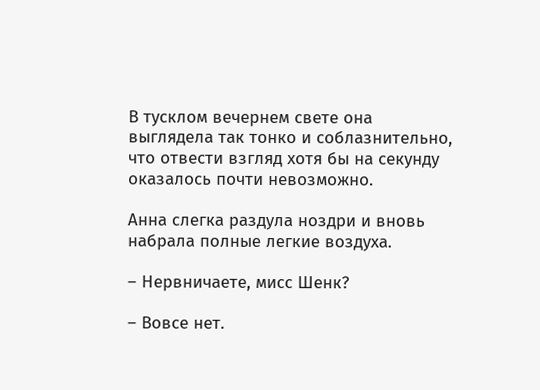В тусклом вечернем свете она выглядела так тонко и соблазнительно, что отвести взгляд хотя бы на секунду оказалось почти невозможно.

Анна слегка раздула ноздри и вновь набрала полные легкие воздуха.

– Нервничаете, мисс Шенк?

– Вовсе нет.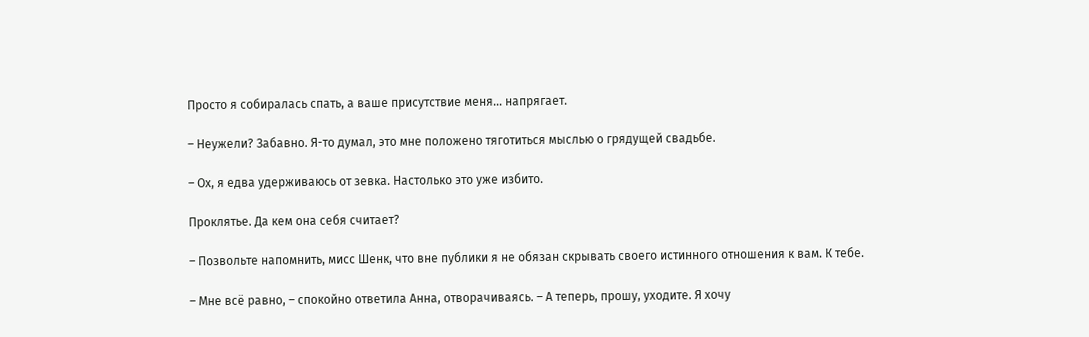Просто я собиралась спать, а ваше присутствие меня… напрягает.

– Неужели? Забавно. Я-то думал, это мне положено тяготиться мыслью о грядущей свадьбе.

– Ох, я едва удерживаюсь от зевка. Настолько это уже избито.

Проклятье. Да кем она себя считает?

– Позвольте напомнить, мисс Шенк, что вне публики я не обязан скрывать своего истинного отношения к вам. К тебе.

– Мне всё равно, – спокойно ответила Анна, отворачиваясь. – А теперь, прошу, уходите. Я хочу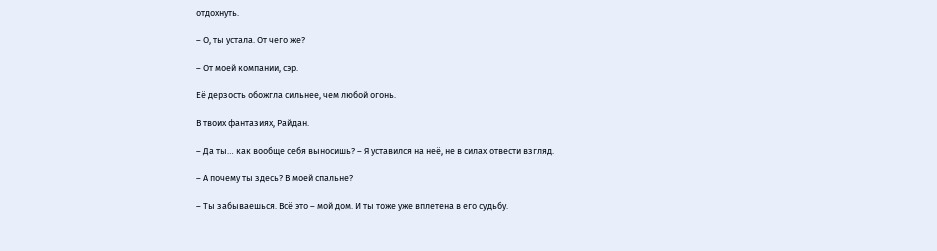отдохнуть.

– О, ты устала. От чего же?

– От моей компании, сэр.

Её дерзость обожгла сильнее, чем любой огонь.

В твоих фантазиях, Райдан.

– Да ты… как вообще себя выносишь? – Я уставился на неё, не в силах отвести взгляд.

– А почему ты здесь? В моей спальне?

– Ты забываешься. Всё это – мой дом. И ты тоже уже вплетена в его судьбу.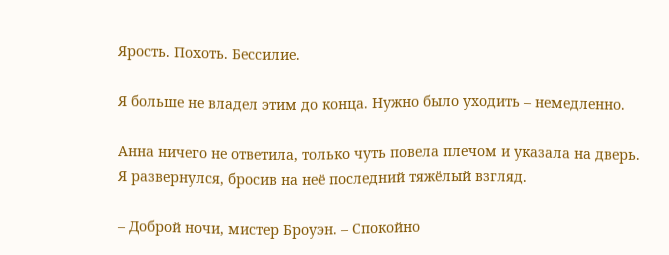Ярость. Похоть. Бессилие.

Я больше не владел этим до конца. Нужно было уходить – немедленно.

Анна ничего не ответила, только чуть повела плечом и указала на дверь. Я развернулся, бросив на неё последний тяжёлый взгляд.

– Доброй ночи, мистер Броуэн. – Спокойно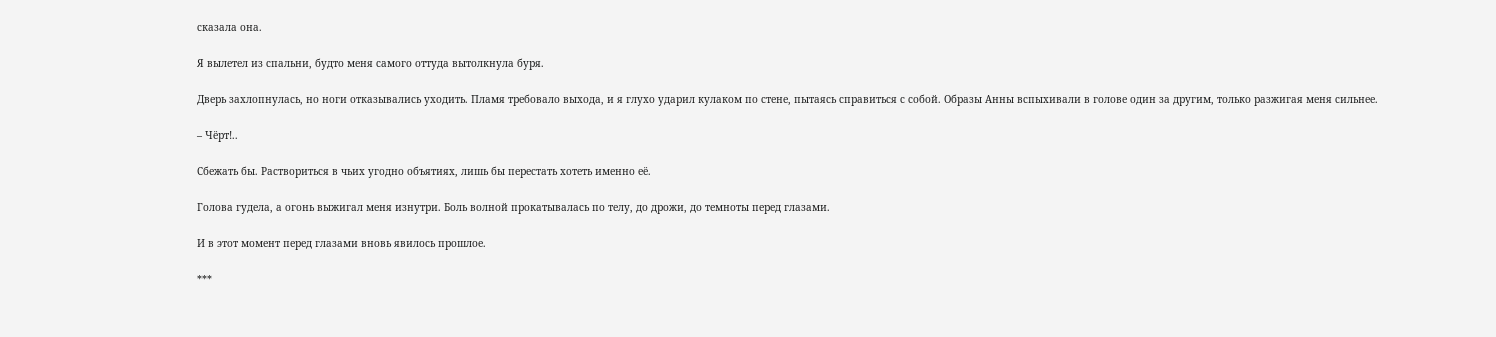сказала она.

Я вылетел из спальни, будто меня самого оттуда вытолкнула буря.

Дверь захлопнулась, но ноги отказывались уходить. Пламя требовало выхода, и я глухо ударил кулаком по стене, пытаясь справиться с собой. Образы Анны вспыхивали в голове один за другим, только разжигая меня сильнее.

– Чёрт!..

Сбежать бы. Раствориться в чьих угодно объятиях, лишь бы перестать хотеть именно её.

Голова гудела, а огонь выжигал меня изнутри. Боль волной прокатывалась по телу, до дрожи, до темноты перед глазами.

И в этот момент перед глазами вновь явилось прошлое.

***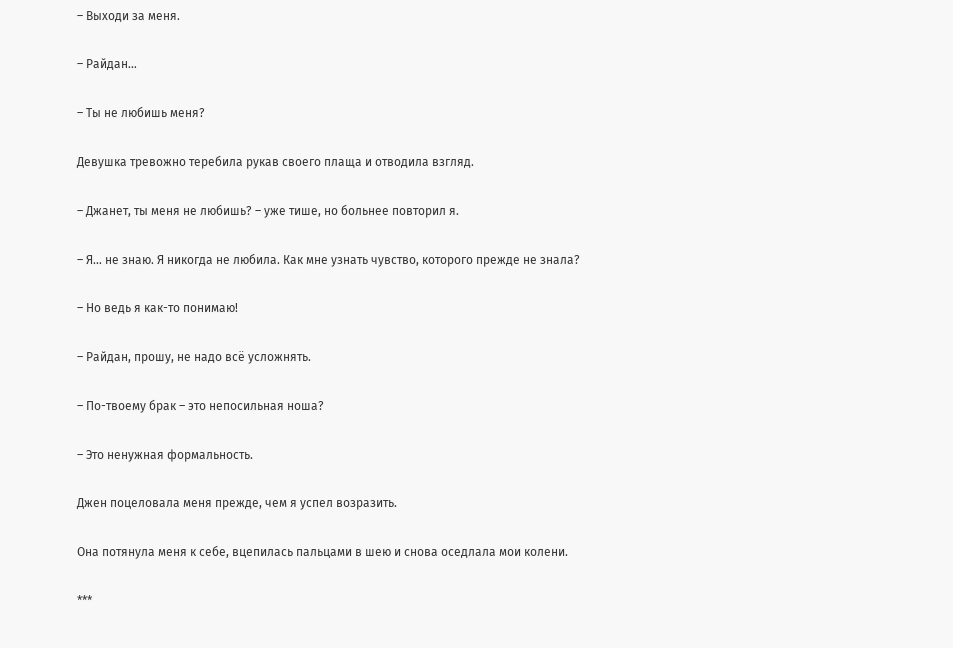– Выходи за меня.

– Райдан…

– Ты не любишь меня?

Девушка тревожно теребила рукав своего плаща и отводила взгляд.

– Джанет, ты меня не любишь? – уже тише, но больнее повторил я.

– Я… не знаю. Я никогда не любила. Как мне узнать чувство, которого прежде не знала?

– Но ведь я как-то понимаю!

– Райдан, прошу, не надо всё усложнять.

– По-твоему брак – это непосильная ноша?

– Это ненужная формальность.

Джен поцеловала меня прежде, чем я успел возразить.

Она потянула меня к себе, вцепилась пальцами в шею и снова оседлала мои колени.

***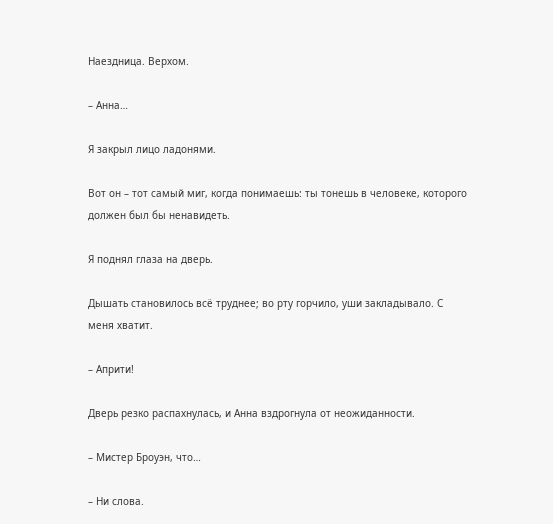Наездница. Верхом.

– Анна…

Я закрыл лицо ладонями.

Вот он – тот самый миг, когда понимаешь: ты тонешь в человеке, которого должен был бы ненавидеть.

Я поднял глаза на дверь.

Дышать становилось всё труднее; во рту горчило, уши закладывало. С меня хватит.

– Априти!

Дверь резко распахнулась, и Анна вздрогнула от неожиданности.

– Мистер Броуэн, что…

– Ни слова.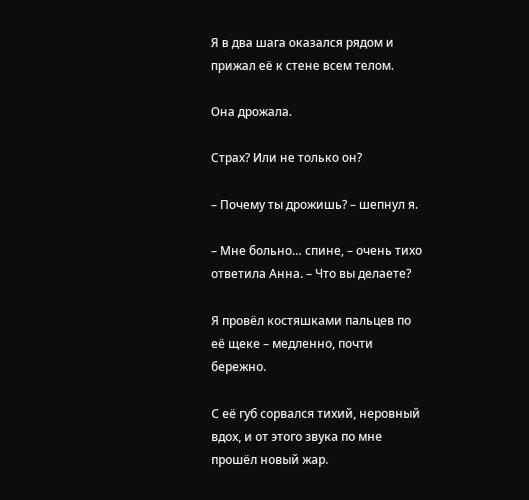Я в два шага оказался рядом и прижал её к стене всем телом.

Она дрожала.

Страх? Или не только он?

– Почему ты дрожишь? – шепнул я.

– Мне больно… спине, – очень тихо ответила Анна. – Что вы делаете?

Я провёл костяшками пальцев по её щеке – медленно, почти бережно.

С её губ сорвался тихий, неровный вдох, и от этого звука по мне прошёл новый жар.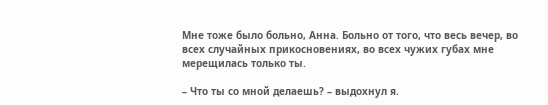Мне тоже было больно, Анна. Больно от того, что весь вечер, во всех случайных прикосновениях, во всех чужих губах мне мерещилась только ты.

– Что ты со мной делаешь? – выдохнул я.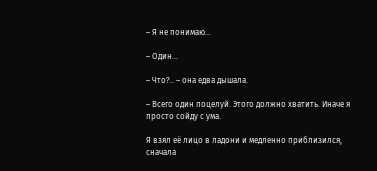– Я не понимаю…

– Один…

– Что?.. – она едва дышала.

– Всего один поцелуй. Этого должно хватить. Иначе я просто сойду с ума.

Я взял её лицо в ладони и медленно приблизился, сначала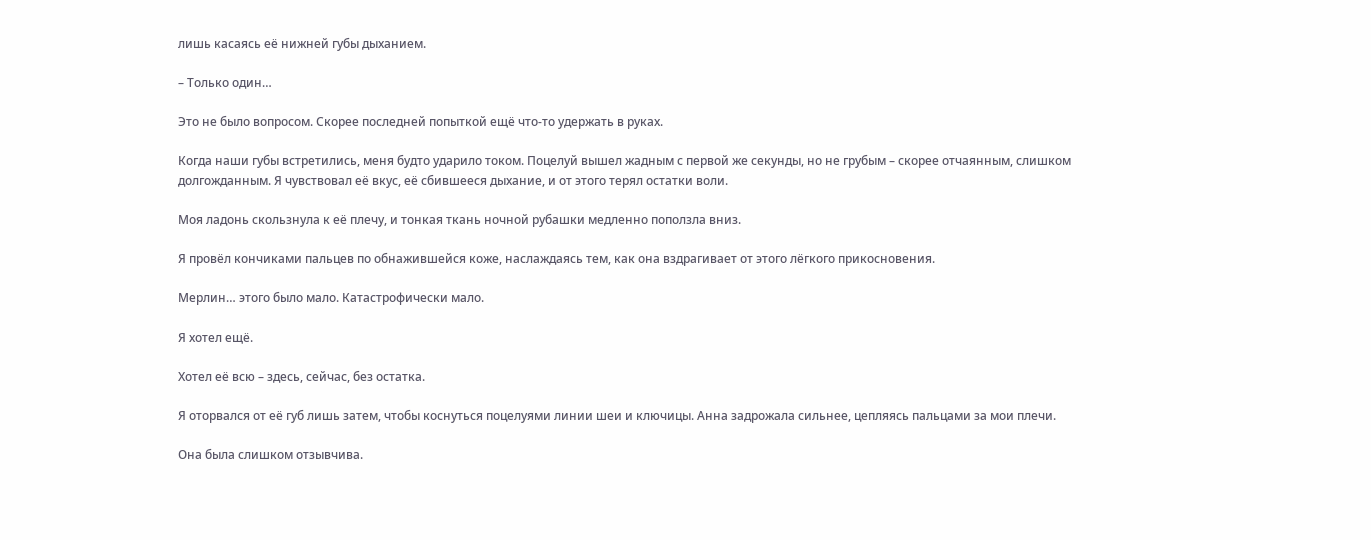лишь касаясь её нижней губы дыханием.

– Только один…

Это не было вопросом. Скорее последней попыткой ещё что-то удержать в руках.

Когда наши губы встретились, меня будто ударило током. Поцелуй вышел жадным с первой же секунды, но не грубым – скорее отчаянным, слишком долгожданным. Я чувствовал её вкус, её сбившееся дыхание, и от этого терял остатки воли.

Моя ладонь скользнула к её плечу, и тонкая ткань ночной рубашки медленно поползла вниз.

Я провёл кончиками пальцев по обнажившейся коже, наслаждаясь тем, как она вздрагивает от этого лёгкого прикосновения.

Мерлин… этого было мало. Катастрофически мало.

Я хотел ещё.

Хотел её всю – здесь, сейчас, без остатка.

Я оторвался от её губ лишь затем, чтобы коснуться поцелуями линии шеи и ключицы. Анна задрожала сильнее, цепляясь пальцами за мои плечи.

Она была слишком отзывчива.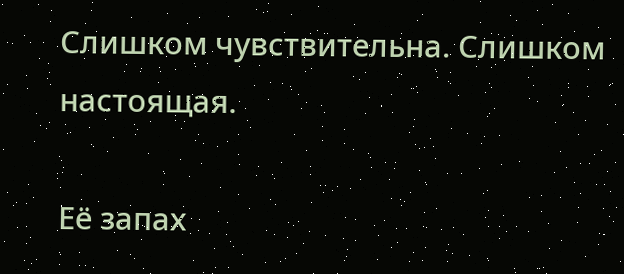Слишком чувствительна. Слишком настоящая.

Её запах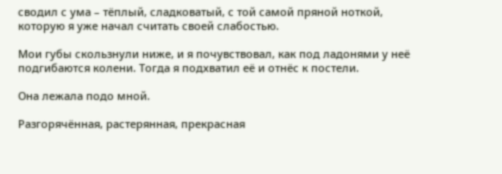сводил с ума – тёплый, сладковатый, с той самой пряной ноткой, которую я уже начал считать своей слабостью.

Мои губы скользнули ниже, и я почувствовал, как под ладонями у неё подгибаются колени. Тогда я подхватил её и отнёс к постели.

Она лежала подо мной.

Разгорячённая, растерянная, прекрасная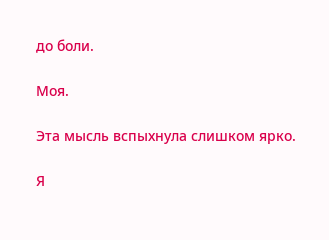до боли.

Моя.

Эта мысль вспыхнула слишком ярко.

Я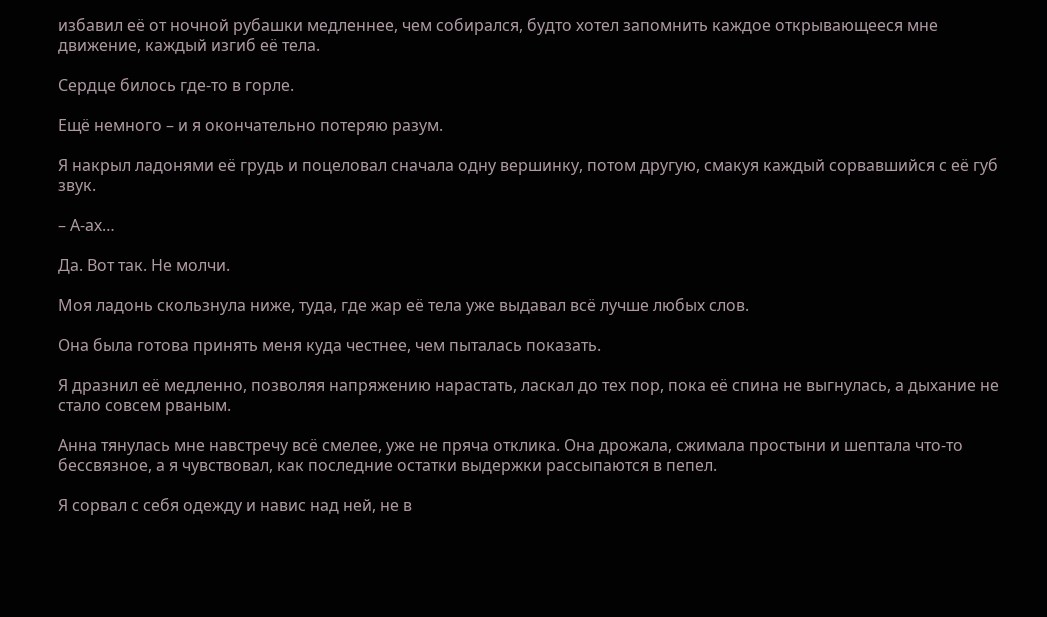избавил её от ночной рубашки медленнее, чем собирался, будто хотел запомнить каждое открывающееся мне движение, каждый изгиб её тела.

Сердце билось где-то в горле.

Ещё немного – и я окончательно потеряю разум.

Я накрыл ладонями её грудь и поцеловал сначала одну вершинку, потом другую, смакуя каждый сорвавшийся с её губ звук.

– А-ах…

Да. Вот так. Не молчи.

Моя ладонь скользнула ниже, туда, где жар её тела уже выдавал всё лучше любых слов.

Она была готова принять меня куда честнее, чем пыталась показать.

Я дразнил её медленно, позволяя напряжению нарастать, ласкал до тех пор, пока её спина не выгнулась, а дыхание не стало совсем рваным.

Анна тянулась мне навстречу всё смелее, уже не пряча отклика. Она дрожала, сжимала простыни и шептала что-то бессвязное, а я чувствовал, как последние остатки выдержки рассыпаются в пепел.

Я сорвал с себя одежду и навис над ней, не в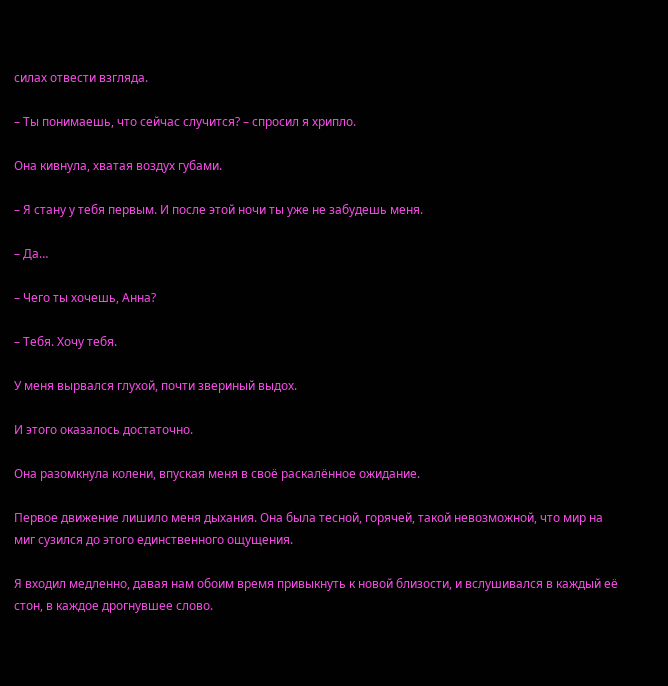силах отвести взгляда.

– Ты понимаешь, что сейчас случится? – спросил я хрипло.

Она кивнула, хватая воздух губами.

– Я стану у тебя первым. И после этой ночи ты уже не забудешь меня.

– Да…

– Чего ты хочешь, Анна?

– Тебя. Хочу тебя.

У меня вырвался глухой, почти звериный выдох.

И этого оказалось достаточно.

Она разомкнула колени, впуская меня в своё раскалённое ожидание.

Первое движение лишило меня дыхания. Она была тесной, горячей, такой невозможной, что мир на миг сузился до этого единственного ощущения.

Я входил медленно, давая нам обоим время привыкнуть к новой близости, и вслушивался в каждый её стон, в каждое дрогнувшее слово.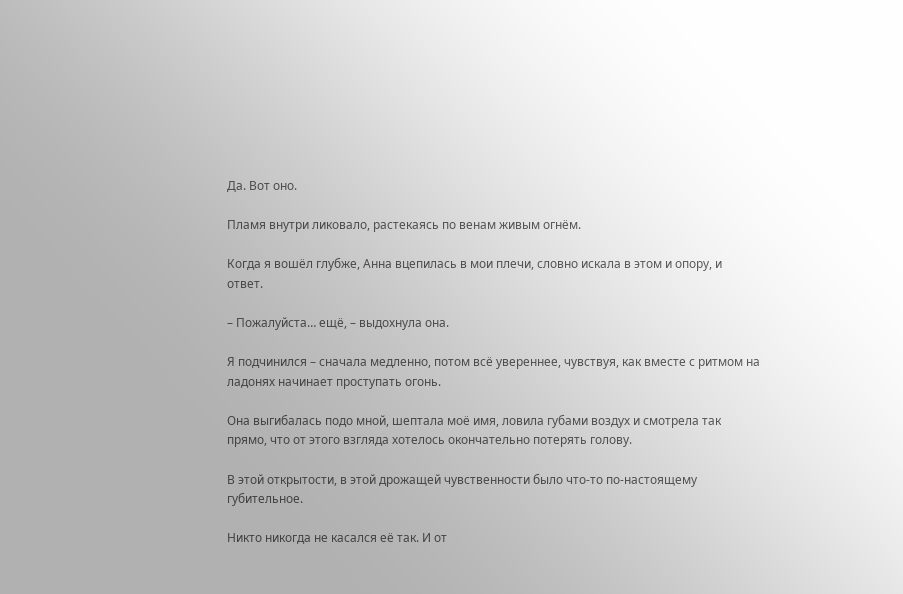Да. Вот оно.

Пламя внутри ликовало, растекаясь по венам живым огнём.

Когда я вошёл глубже, Анна вцепилась в мои плечи, словно искала в этом и опору, и ответ.

– Пожалуйста… ещё, – выдохнула она.

Я подчинился – сначала медленно, потом всё увереннее, чувствуя, как вместе с ритмом на ладонях начинает проступать огонь.

Она выгибалась подо мной, шептала моё имя, ловила губами воздух и смотрела так прямо, что от этого взгляда хотелось окончательно потерять голову.

В этой открытости, в этой дрожащей чувственности было что-то по-настоящему губительное.

Никто никогда не касался её так. И от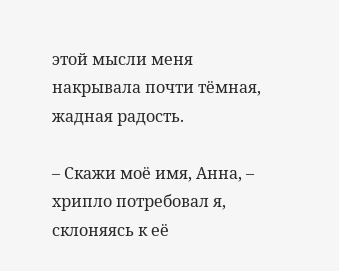этой мысли меня накрывала почти тёмная, жадная радость.

– Скажи моё имя, Анна, – хрипло потребовал я, склоняясь к её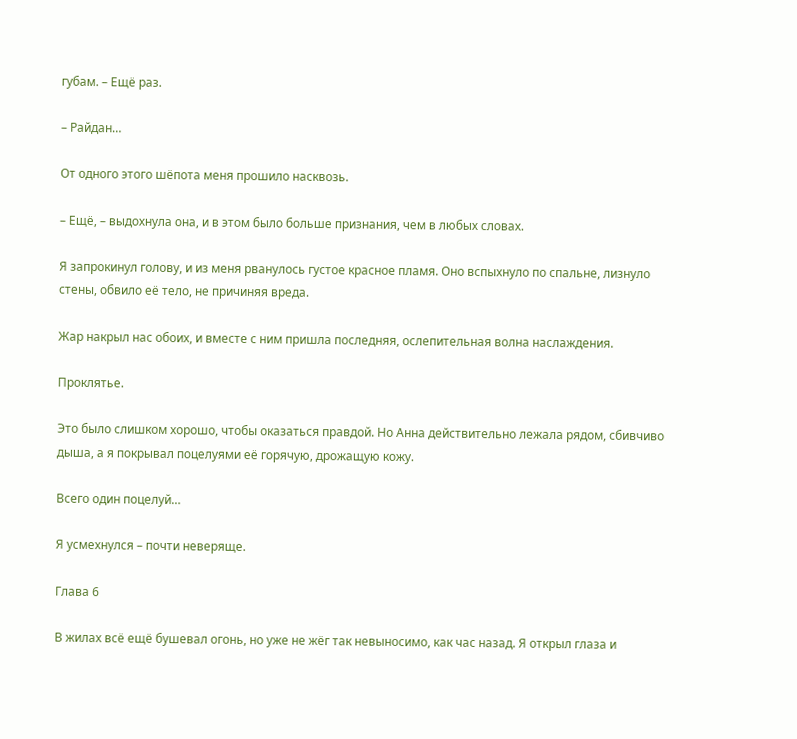губам. – Ещё раз.

– Райдан…

От одного этого шёпота меня прошило насквозь.

– Ещё, – выдохнула она, и в этом было больше признания, чем в любых словах.

Я запрокинул голову, и из меня рванулось густое красное пламя. Оно вспыхнуло по спальне, лизнуло стены, обвило её тело, не причиняя вреда.

Жар накрыл нас обоих, и вместе с ним пришла последняя, ослепительная волна наслаждения.

Проклятье.

Это было слишком хорошо, чтобы оказаться правдой. Но Анна действительно лежала рядом, сбивчиво дыша, а я покрывал поцелуями её горячую, дрожащую кожу.

Всего один поцелуй…

Я усмехнулся – почти неверяще.

Глава 6

В жилах всё ещё бушевал огонь, но уже не жёг так невыносимо, как час назад. Я открыл глаза и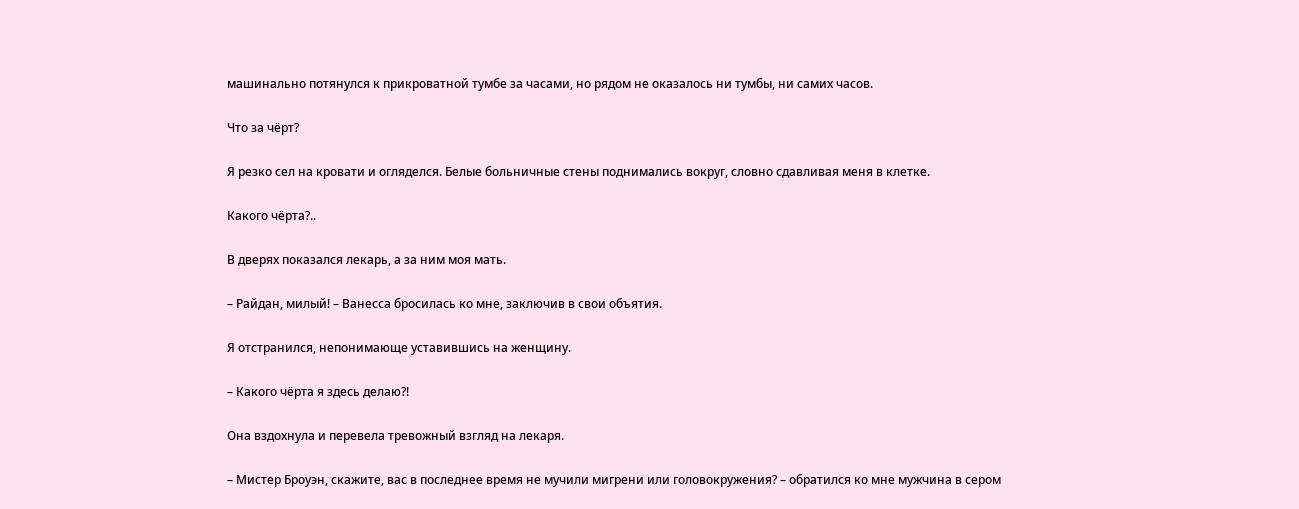машинально потянулся к прикроватной тумбе за часами, но рядом не оказалось ни тумбы, ни самих часов.

Что за чёрт?

Я резко сел на кровати и огляделся. Белые больничные стены поднимались вокруг, словно сдавливая меня в клетке.

Какого чёрта?..

В дверях показался лекарь, а за ним моя мать.

– Райдан, милый! – Ванесса бросилась ко мне, заключив в свои объятия.

Я отстранился, непонимающе уставившись на женщину.

– Какого чёрта я здесь делаю?!

Она вздохнула и перевела тревожный взгляд на лекаря.

– Мистер Броуэн, скажите, вас в последнее время не мучили мигрени или головокружения? – обратился ко мне мужчина в сером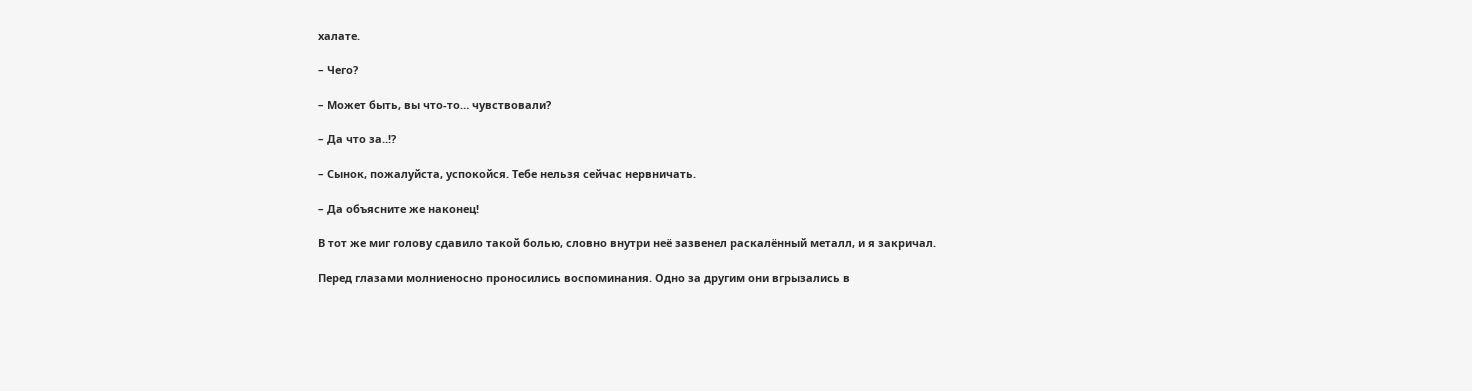халате.

– Чего?

– Может быть, вы что-то… чувствовали?

– Да что за..!?

– Сынок, пожалуйста, успокойся. Тебе нельзя сейчас нервничать.

– Да объясните же наконец!

В тот же миг голову сдавило такой болью, словно внутри неё зазвенел раскалённый металл, и я закричал.

Перед глазами молниеносно проносились воспоминания. Одно за другим они вгрызались в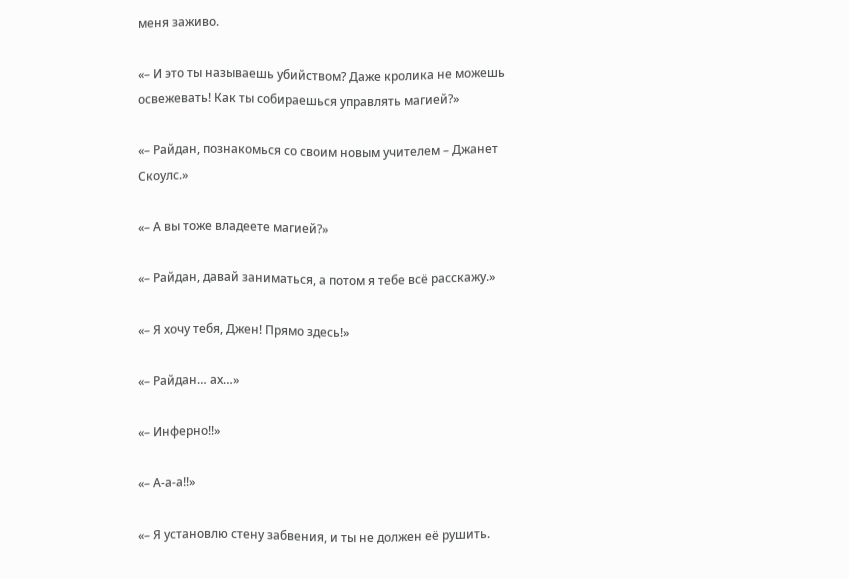меня заживо.

«– И это ты называешь убийством? Даже кролика не можешь освежевать! Как ты собираешься управлять магией?»

«– Райдан, познакомься со своим новым учителем – Джанет Скоулс.»

«– А вы тоже владеете магией?»

«– Райдан, давай заниматься, а потом я тебе всё расскажу.»

«– Я хочу тебя, Джен! Прямо здесь!»

«– Райдан… ах…»

«– Инферно!!»

«– А-а-а!!»

«– Я установлю стену забвения, и ты не должен её рушить.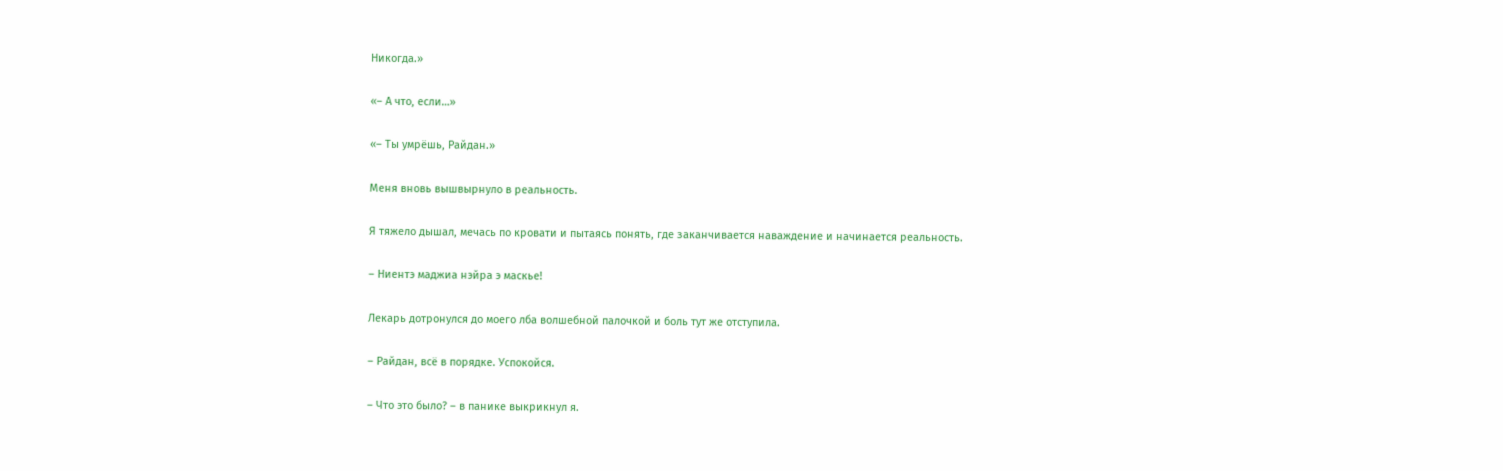Никогда.»

«– А что, если…»

«– Ты умрёшь, Райдан.»

Меня вновь вышвырнуло в реальность.

Я тяжело дышал, мечась по кровати и пытаясь понять, где заканчивается наваждение и начинается реальность.

– Ниентэ маджиа нэйра э маскье!

Лекарь дотронулся до моего лба волшебной палочкой и боль тут же отступила.

– Райдан, всё в порядке. Успокойся.

– Что это было? – в панике выкрикнул я.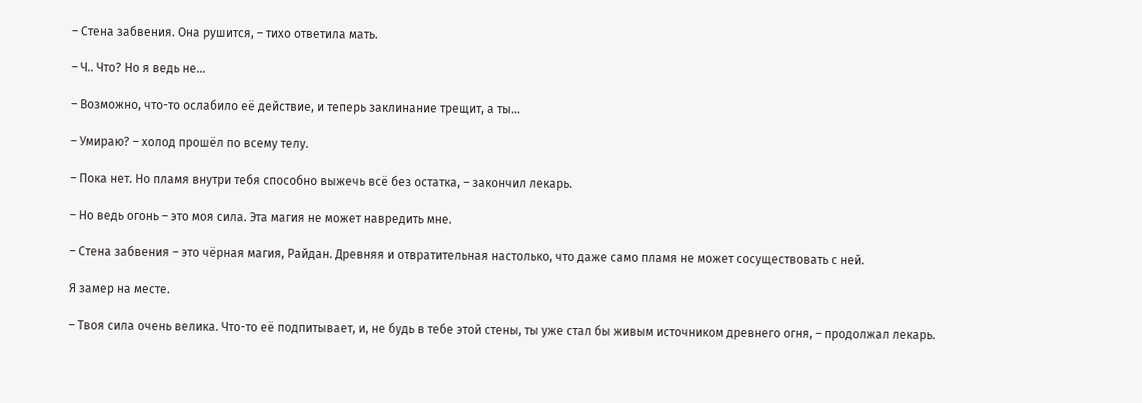– Стена забвения. Она рушится, – тихо ответила мать.

– Ч.. Что? Но я ведь не…

– Возможно, что-то ослабило её действие, и теперь заклинание трещит, а ты…

– Умираю? – холод прошёл по всему телу.

– Пока нет. Но пламя внутри тебя способно выжечь всё без остатка, – закончил лекарь.

– Но ведь огонь – это моя сила. Эта магия не может навредить мне.

– Стена забвения – это чёрная магия, Райдан. Древняя и отвратительная настолько, что даже само пламя не может сосуществовать с ней.

Я замер на месте.

– Твоя сила очень велика. Что-то её подпитывает, и, не будь в тебе этой стены, ты уже стал бы живым источником древнего огня, – продолжал лекарь.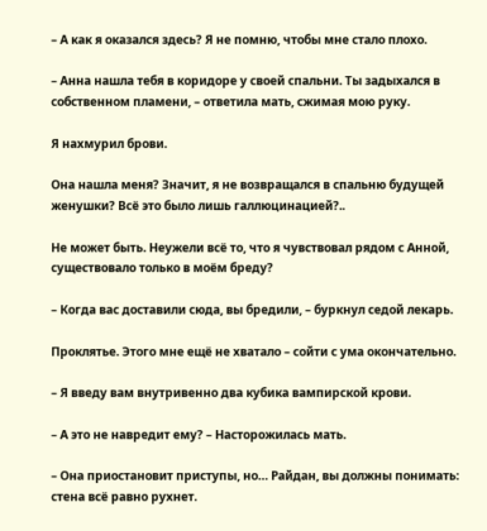– А как я оказался здесь? Я не помню, чтобы мне стало плохо.

– Анна нашла тебя в коридоре у своей спальни. Ты задыхался в собственном пламени, – ответила мать, сжимая мою руку.

Я нахмурил брови.

Она нашла меня? Значит, я не возвращался в спальню будущей женушки? Всё это было лишь галлюцинацией?..

Не может быть. Неужели всё то, что я чувствовал рядом с Анной, существовало только в моём бреду?

– Когда вас доставили сюда, вы бредили, – буркнул седой лекарь.

Проклятье. Этого мне ещё не хватало – сойти с ума окончательно.

– Я введу вам внутривенно два кубика вампирской крови.

– А это не навредит ему? – Насторожилась мать.

– Она приостановит приступы, но… Райдан, вы должны понимать: стена всё равно рухнет.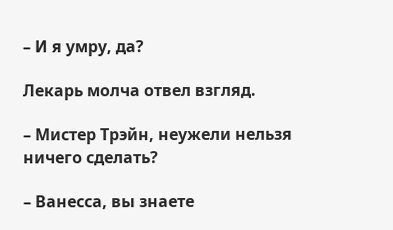– И я умру, да?

Лекарь молча отвел взгляд.

– Мистер Трэйн, неужели нельзя ничего сделать?

– Ванесса, вы знаете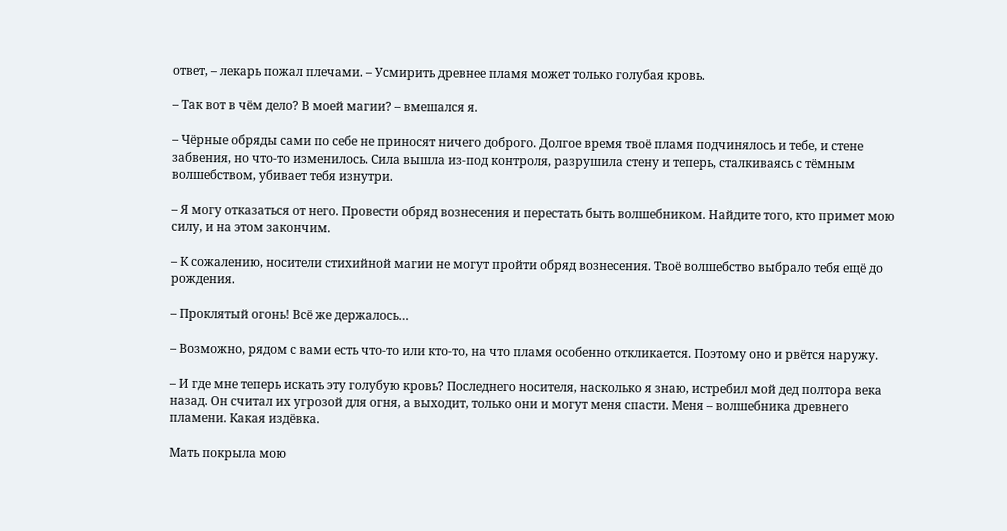ответ, – лекарь пожал плечами. – Усмирить древнее пламя может только голубая кровь.

– Так вот в чём дело? В моей магии? – вмешался я.

– Чёрные обряды сами по себе не приносят ничего доброго. Долгое время твоё пламя подчинялось и тебе, и стене забвения, но что-то изменилось. Сила вышла из-под контроля, разрушила стену и теперь, сталкиваясь с тёмным волшебством, убивает тебя изнутри.

– Я могу отказаться от него. Провести обряд вознесения и перестать быть волшебником. Найдите того, кто примет мою силу, и на этом закончим.

– К сожалению, носители стихийной магии не могут пройти обряд вознесения. Твоё волшебство выбрало тебя ещё до рождения.

– Проклятый огонь! Всё же держалось…

– Возможно, рядом с вами есть что-то или кто-то, на что пламя особенно откликается. Поэтому оно и рвётся наружу.

– И где мне теперь искать эту голубую кровь? Последнего носителя, насколько я знаю, истребил мой дед полтора века назад. Он считал их угрозой для огня, а выходит, только они и могут меня спасти. Меня – волшебника древнего пламени. Какая издёвка.

Мать покрыла мою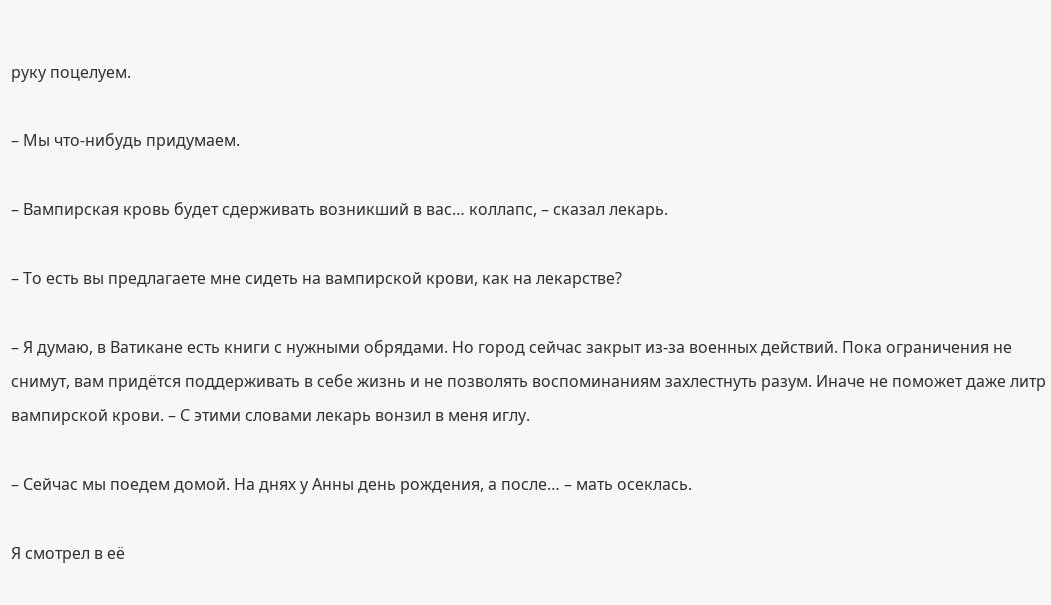руку поцелуем.

– Мы что-нибудь придумаем.

– Вампирская кровь будет сдерживать возникший в вас… коллапс, – сказал лекарь.

– То есть вы предлагаете мне сидеть на вампирской крови, как на лекарстве?

– Я думаю, в Ватикане есть книги с нужными обрядами. Но город сейчас закрыт из-за военных действий. Пока ограничения не снимут, вам придётся поддерживать в себе жизнь и не позволять воспоминаниям захлестнуть разум. Иначе не поможет даже литр вампирской крови. – С этими словами лекарь вонзил в меня иглу.

– Сейчас мы поедем домой. На днях у Анны день рождения, а после… – мать осеклась.

Я смотрел в её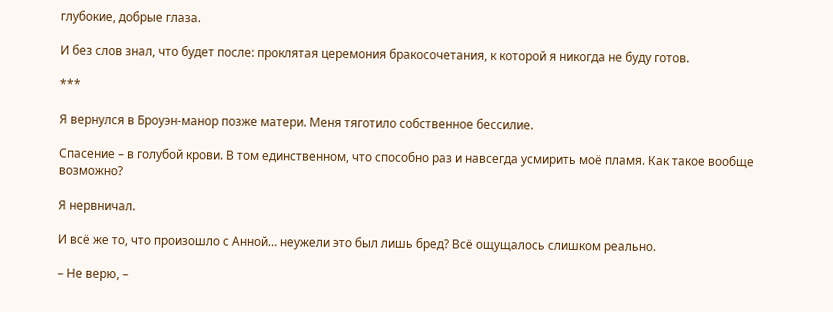глубокие, добрые глаза.

И без слов знал, что будет после: проклятая церемония бракосочетания, к которой я никогда не буду готов.

***

Я вернулся в Броуэн-манор позже матери. Меня тяготило собственное бессилие.

Спасение – в голубой крови. В том единственном, что способно раз и навсегда усмирить моё пламя. Как такое вообще возможно?

Я нервничал.

И всё же то, что произошло с Анной… неужели это был лишь бред? Всё ощущалось слишком реально.

– Не верю, –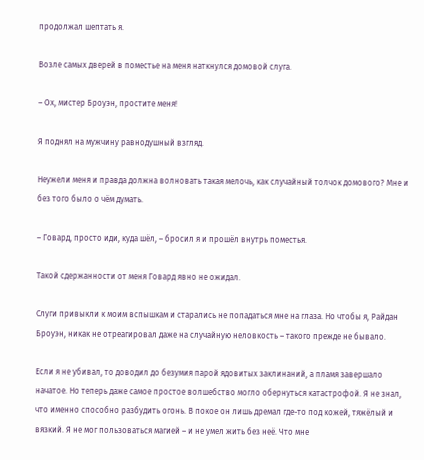продолжал шептать я.

Возле самых дверей в поместье на меня наткнулся домовой слуга.

– Ох, мистер Броуэн, простите меня!

Я поднял на мужчину равнодушный взгляд.

Неужели меня и правда должна волновать такая мелочь, как случайный толчок домового? Мне и без того было о чём думать.

– Говард, просто иди, куда шёл, – бросил я и прошёл внутрь поместья.

Такой сдержанности от меня Говард явно не ожидал.

Слуги привыкли к моим вспышкам и старались не попадаться мне на глаза. Но чтобы я, Райдан Броуэн, никак не отреагировал даже на случайную неловкость – такого прежде не бывало.

Если я не убивал, то доводил до безумия парой ядовитых заклинаний, а пламя завершало начатое. Но теперь даже самое простое волшебство могло обернуться катастрофой. Я не знал, что именно способно разбудить огонь. В покое он лишь дремал где-то под кожей, тяжёлый и вязкий. Я не мог пользоваться магией – и не умел жить без неё. Что мне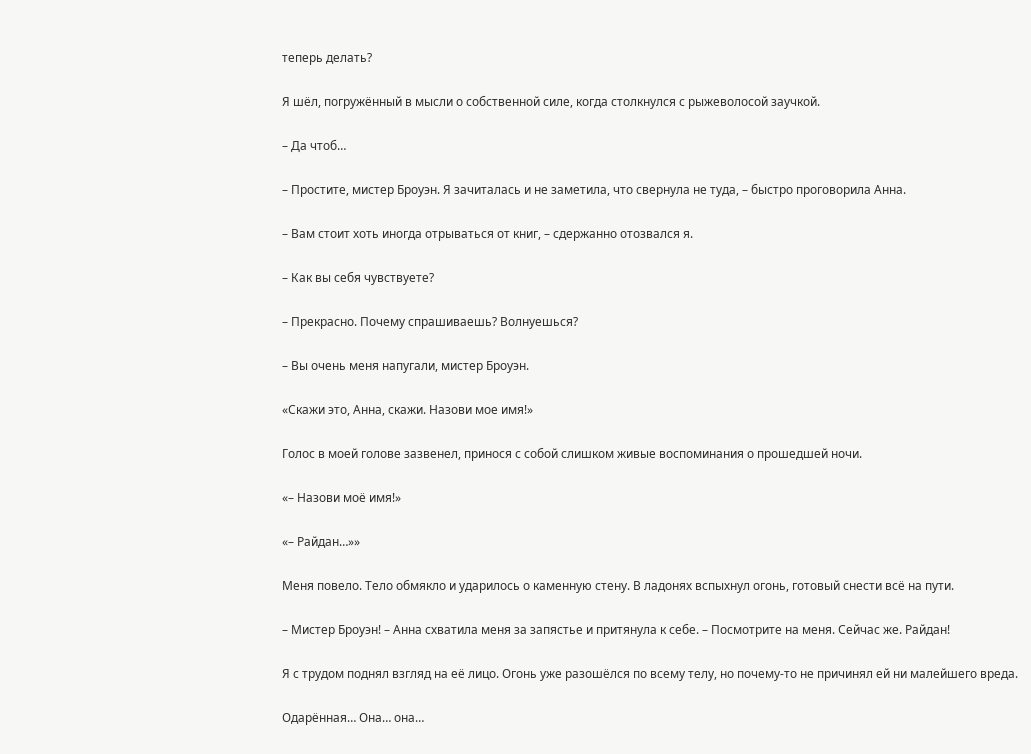теперь делать?

Я шёл, погружённый в мысли о собственной силе, когда столкнулся с рыжеволосой заучкой.

– Да чтоб…

– Простите, мистер Броуэн. Я зачиталась и не заметила, что свернула не туда, – быстро проговорила Анна.

– Вам стоит хоть иногда отрываться от книг, – сдержанно отозвался я.

– Как вы себя чувствуете?

– Прекрасно. Почему спрашиваешь? Волнуешься?

– Вы очень меня напугали, мистер Броуэн.

«Скажи это, Анна, скажи. Назови мое имя!»

Голос в моей голове зазвенел, принося с собой слишком живые воспоминания о прошедшей ночи.

«– Назови моё имя!»

«– Райдан…»»

Меня повело. Тело обмякло и ударилось о каменную стену. В ладонях вспыхнул огонь, готовый снести всё на пути.

– Мистер Броуэн! – Анна схватила меня за запястье и притянула к себе. – Посмотрите на меня. Сейчас же. Райдан!

Я с трудом поднял взгляд на её лицо. Огонь уже разошёлся по всему телу, но почему-то не причинял ей ни малейшего вреда.

Одарённая… Она… она…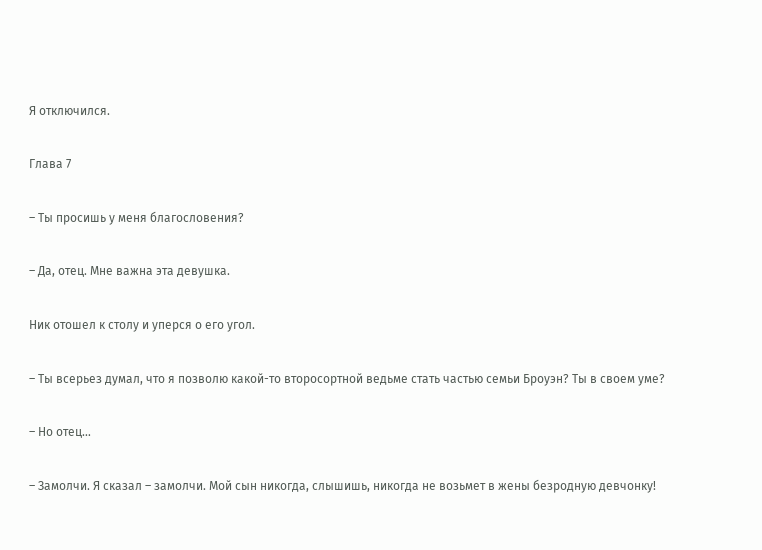Я отключился.

Глава 7

– Ты просишь у меня благословения?

– Да, отец. Мне важна эта девушка.

Ник отошел к столу и уперся о его угол.

– Ты всерьез думал, что я позволю какой-то второсортной ведьме стать частью семьи Броуэн? Ты в своем уме?

– Но отец…

– Замолчи. Я сказал – замолчи. Мой сын никогда, слышишь, никогда не возьмет в жены безродную девчонку!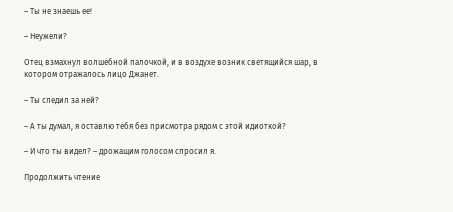– Ты не знаешь ее!

– Неужели?

Отец взмахнул волшебной палочкой, и в воздухе возник светящийся шар, в котором отражалось лицо Джанет.

– Ты следил за ней?

– А ты думал, я оставлю тебя без присмотра рядом с этой идиоткой?

– И что ты видел? – дрожащим голосом спросил я.

Продолжить чтение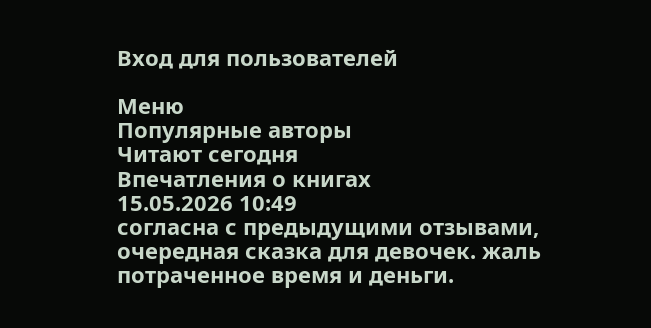Вход для пользователей

Меню
Популярные авторы
Читают сегодня
Впечатления о книгах
15.05.2026 10:49
согласна с предыдущими отзывами, очередная сказка для девочек. жаль потраченное время и деньги.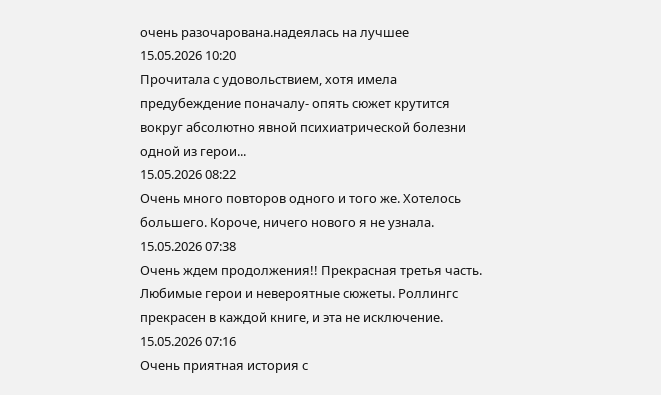очень разочарована.надеялась на лучшее
15.05.2026 10:20
Прочитала с удовольствием, хотя имела предубеждение поначалу- опять сюжет крутится вокруг абсолютно явной психиатрической болезни одной из герои...
15.05.2026 08:22
Очень много повторов одного и того же. Хотелось большего. Короче, ничего нового я не узнала.
15.05.2026 07:38
Очень ждем продолжения!! Прекрасная третья часть. Любимые герои и невероятные сюжеты. Роллингс прекрасен в каждой книге, и эта не исключение.
15.05.2026 07:16
Очень приятная история с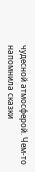чудесной атмосферой. Чем-то напомнила сказки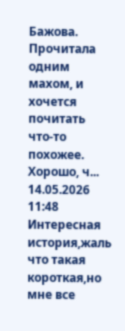Бажова. Прочитала одним махом, и хочется почитать что-то похожее. Хорошо, ч...
14.05.2026 11:48
Интересная история,жаль что такая короткая,но мне все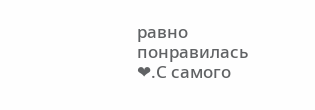равно понравилась ❤.С самого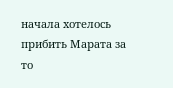начала хотелось прибить Марата за то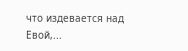что издевается над Евой,...